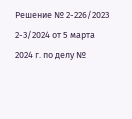Решение № 2-226/2023 2-3/2024 от 5 марта 2024 г. по делу №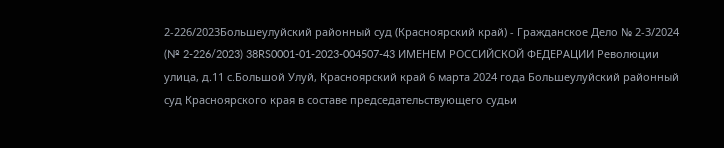2-226/2023Большеулуйский районный суд (Красноярский край) - Гражданское Дело № 2-3/2024 (№ 2-226/2023) 38RS0001-01-2023-004507-43 ИМЕНЕМ РОССИЙСКОЙ ФЕДЕРАЦИИ Революции улица, д.11 с.Большой Улуй, Красноярский край 6 марта 2024 года Большеулуйский районный суд Красноярского края в составе председательствующего судьи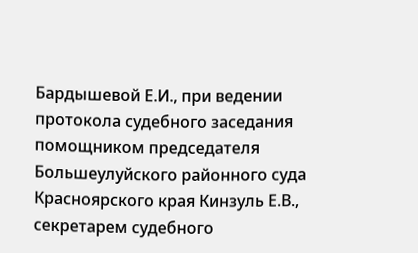Бардышевой Е.И., при ведении протокола судебного заседания помощником председателя Большеулуйского районного суда Красноярского края Кинзуль Е.В., секретарем судебного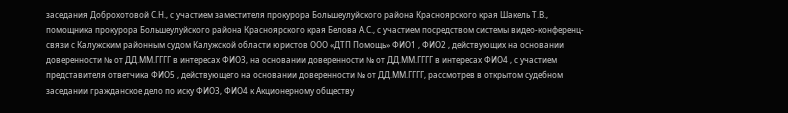заседания Доброхотовой С.Н., с участием заместителя прокурора Большеулуйского района Красноярского края Шакель Т.В., помощника прокурора Большеулуйского района Красноярского края Белова А.С., с участием посредством системы видео-конференц-связи с Калужским районным судом Калужской области юристов ООО «ДТП Помощь» ФИО1 , ФИО2 , действующих на основании доверенности № от ДД.ММ.ГГГГ в интересах ФИО3, на основании доверенности № от ДД.ММ.ГГГГ в интересах ФИО4 , с участием представителя ответчика ФИО5 , действующего на основании доверенности № от ДД.ММ.ГГГГ, рассмотрев в открытом судебном заседании гражданское дело по иску ФИО3, ФИО4 к Акционерному обществу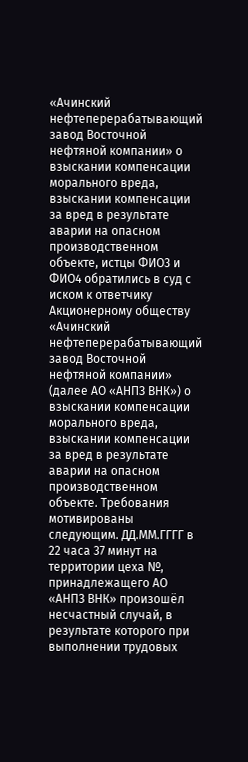«Ачинский нефтеперерабатывающий завод Восточной нефтяной компании» о взыскании компенсации морального вреда, взыскании компенсации за вред в результате аварии на опасном производственном объекте, истцы ФИО3 и ФИО4 обратились в суд с иском к ответчику Акционерному обществу «Ачинский нефтеперерабатывающий завод Восточной нефтяной компании» (далее АО «АНПЗ ВНК») о взыскании компенсации морального вреда, взыскании компенсации за вред в результате аварии на опасном производственном объекте. Требования мотивированы следующим. ДД.ММ.ГГГГ в 22 часа 37 минут на территории цеха №, принадлежащего АО «АНПЗ ВНК» произошёл несчастный случай, в результате которого при выполнении трудовых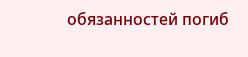обязанностей погиб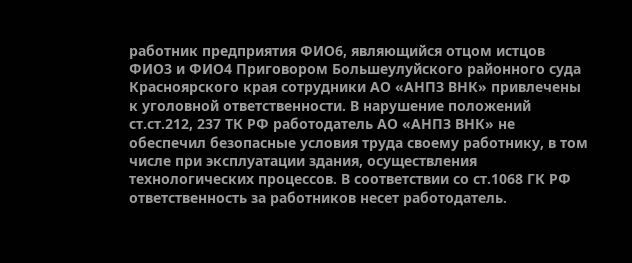работник предприятия ФИО6, являющийся отцом истцов ФИО3 и ФИО4 Приговором Большеулуйского районного суда Красноярского края сотрудники АО «АНПЗ ВНК» привлечены к уголовной ответственности. В нарушение положений ст.ст.212, 237 ТК РФ работодатель АО «АНПЗ ВНК» не обеспечил безопасные условия труда своему работнику, в том числе при эксплуатации здания, осуществления технологических процессов. В соответствии со ст.1068 ГК РФ ответственность за работников несет работодатель.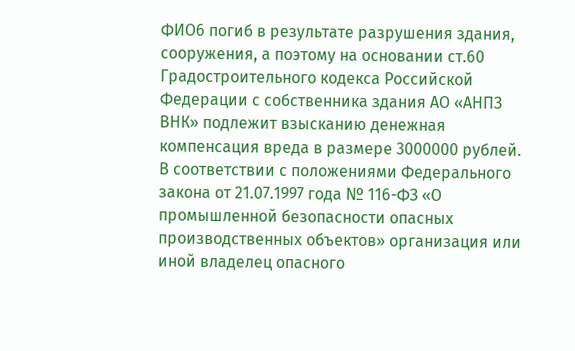ФИО6 погиб в результате разрушения здания, сооружения, а поэтому на основании ст.60 Градостроительного кодекса Российской Федерации с собственника здания АО «АНПЗ ВНК» подлежит взысканию денежная компенсация вреда в размере 3000000 рублей. В соответствии с положениями Федерального закона от 21.07.1997 года № 116-ФЗ «О промышленной безопасности опасных производственных объектов» организация или иной владелец опасного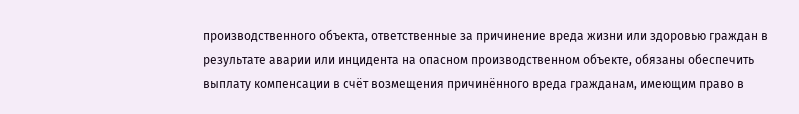производственного объекта, ответственные за причинение вреда жизни или здоровью граждан в результате аварии или инцидента на опасном производственном объекте, обязаны обеспечить выплату компенсации в счёт возмещения причинённого вреда гражданам, имеющим право в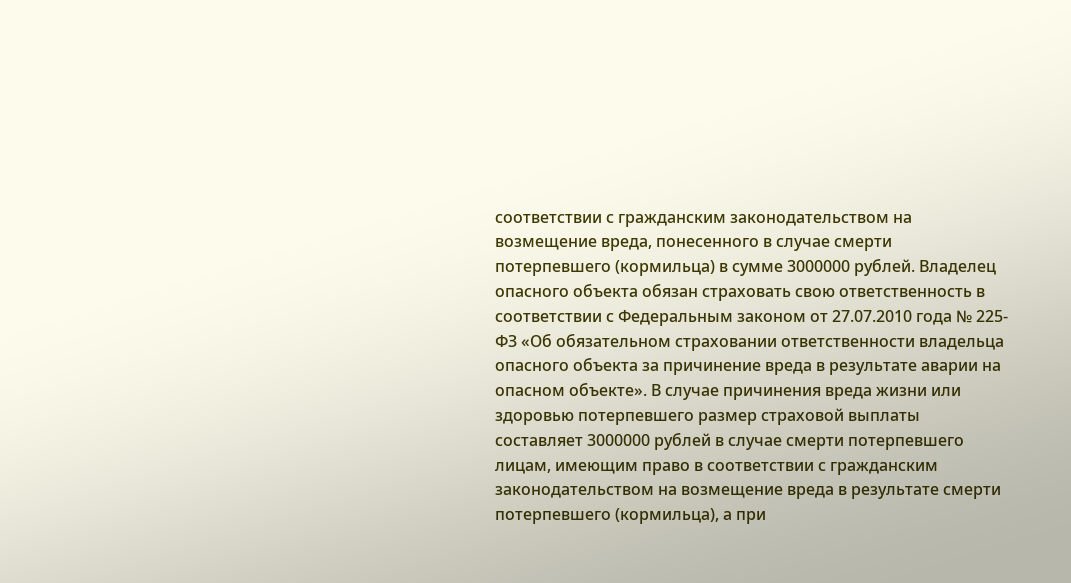соответствии с гражданским законодательством на возмещение вреда, понесенного в случае смерти потерпевшего (кормильца) в сумме 3000000 рублей. Владелец опасного объекта обязан страховать свою ответственность в соответствии с Федеральным законом от 27.07.2010 года № 225-ФЗ «Об обязательном страховании ответственности владельца опасного объекта за причинение вреда в результате аварии на опасном объекте». В случае причинения вреда жизни или здоровью потерпевшего размер страховой выплаты составляет 3000000 рублей в случае смерти потерпевшего лицам, имеющим право в соответствии с гражданским законодательством на возмещение вреда в результате смерти потерпевшего (кормильца), а при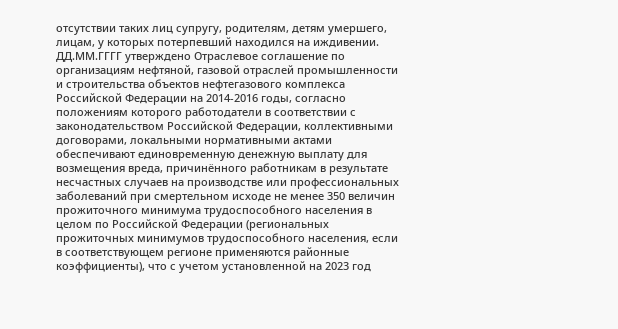отсутствии таких лиц супругу, родителям, детям умершего, лицам, у которых потерпевший находился на иждивении. ДД.ММ.ГГГГ утверждено Отраслевое соглашение по организациям нефтяной, газовой отраслей промышленности и строительства объектов нефтегазового комплекса Российской Федерации на 2014-2016 годы, согласно положениям которого работодатели в соответствии с законодательством Российской Федерации, коллективными договорами, локальными нормативными актами обеспечивают единовременную денежную выплату для возмещения вреда, причинённого работникам в результате несчастных случаев на производстве или профессиональных заболеваний при смертельном исходе не менее 350 величин прожиточного минимума трудоспособного населения в целом по Российской Федерации (региональных прожиточных минимумов трудоспособного населения, если в соответствующем регионе применяются районные коэффициенты), что с учетом установленной на 2023 год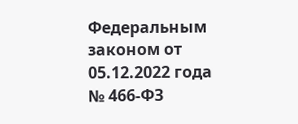Федеральным законом от 05.12.2022 года № 466-ФЗ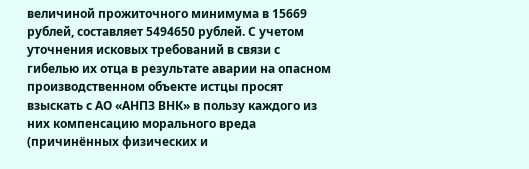величиной прожиточного минимума в 15669 рублей, составляет 5494650 рублей. С учетом уточнения исковых требований в связи с гибелью их отца в результате аварии на опасном производственном объекте истцы просят взыскать с АО «АНПЗ ВНК» в пользу каждого из них компенсацию морального вреда (причинённых физических и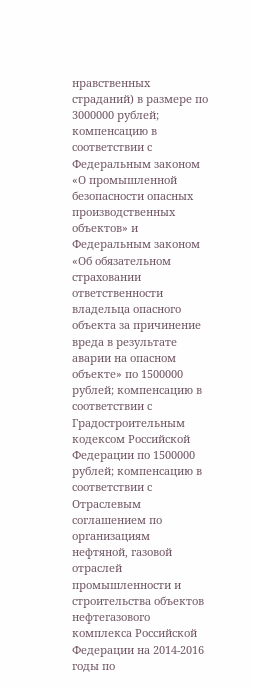нравственных страданий) в размере по 3000000 рублей; компенсацию в соответствии с Федеральным законом «О промышленной безопасности опасных производственных объектов» и Федеральным законом «Об обязательном страховании ответственности владельца опасного объекта за причинение вреда в результате аварии на опасном объекте» по 1500000 рублей; компенсацию в соответствии с Градостроительным кодексом Российской Федерации по 1500000 рублей; компенсацию в соответствии с Отраслевым соглашением по организациям нефтяной, газовой отраслей промышленности и строительства объектов нефтегазового комплекса Российской Федерации на 2014-2016 годы по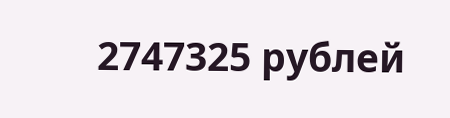2747325 рублей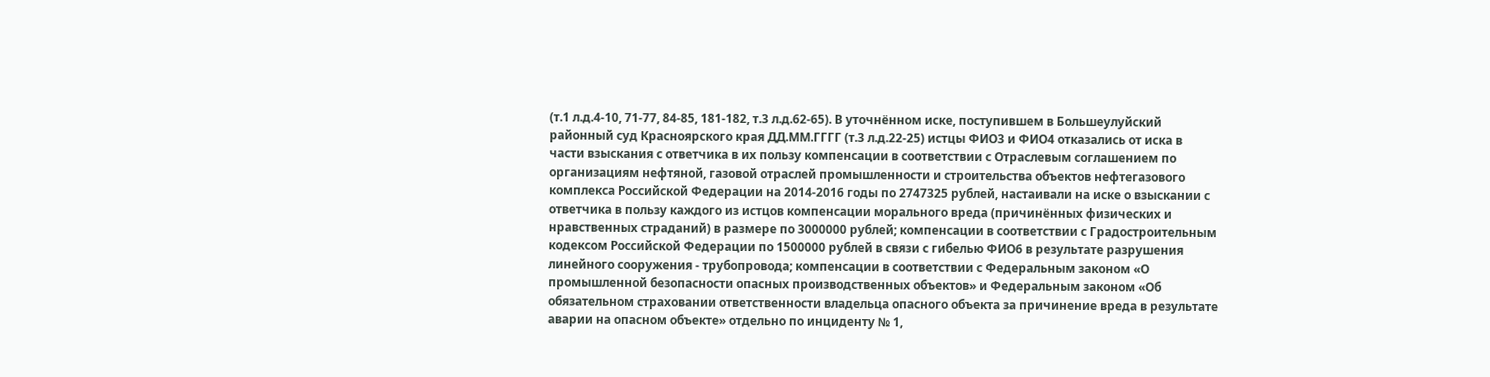(т.1 л.д.4-10, 71-77, 84-85, 181-182, т.3 л.д.62-65). В уточнённом иске, поступившем в Большеулуйский районный суд Красноярского края ДД.ММ.ГГГГ (т.3 л.д.22-25) истцы ФИО3 и ФИО4 отказались от иска в части взыскания с ответчика в их пользу компенсации в соответствии с Отраслевым соглашением по организациям нефтяной, газовой отраслей промышленности и строительства объектов нефтегазового комплекса Российской Федерации на 2014-2016 годы по 2747325 рублей, настаивали на иске о взыскании с ответчика в пользу каждого из истцов компенсации морального вреда (причинённых физических и нравственных страданий) в размере по 3000000 рублей; компенсации в соответствии с Градостроительным кодексом Российской Федерации по 1500000 рублей в связи с гибелью ФИО6 в результате разрушения линейного сооружения - трубопровода; компенсации в соответствии с Федеральным законом «О промышленной безопасности опасных производственных объектов» и Федеральным законом «Об обязательном страховании ответственности владельца опасного объекта за причинение вреда в результате аварии на опасном объекте» отдельно по инциденту № 1,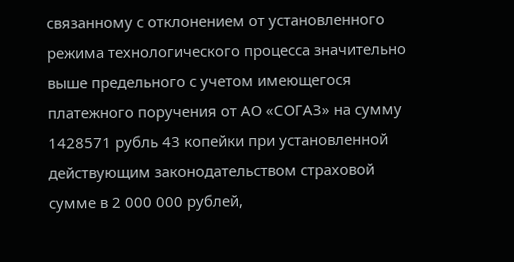связанному с отклонением от установленного режима технологического процесса значительно выше предельного с учетом имеющегося платежного поручения от АО «СОГАЗ» на сумму 1428571 рубль 43 копейки при установленной действующим законодательством страховой сумме в 2 000 000 рублей,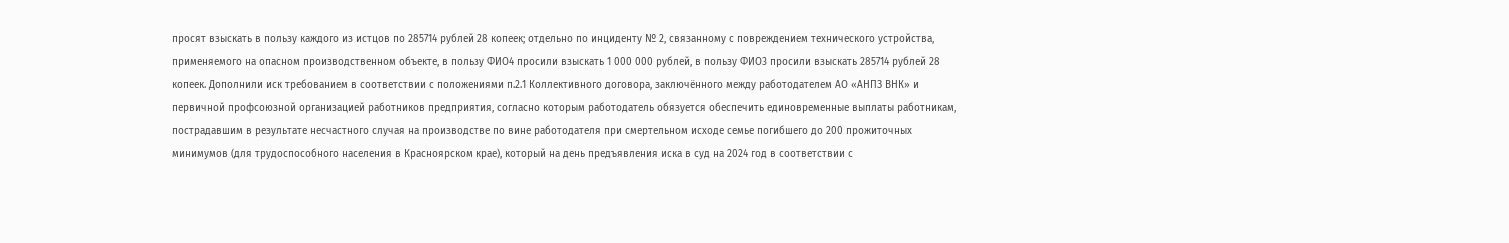просят взыскать в пользу каждого из истцов по 285714 рублей 28 копеек; отдельно по инциденту № 2, связанному с повреждением технического устройства, применяемого на опасном производственном объекте, в пользу ФИО4 просили взыскать 1 000 000 рублей, в пользу ФИО3 просили взыскать 285714 рублей 28 копеек. Дополнили иск требованием в соответствии с положениями п.2.1 Коллективного договора, заключённого между работодателем АО «АНПЗ ВНК» и первичной профсоюзной организацией работников предприятия, согласно которым работодатель обязуется обеспечить единовременные выплаты работникам, пострадавшим в результате несчастного случая на производстве по вине работодателя при смертельном исходе семье погибшего до 200 прожиточных минимумов (для трудоспособного населения в Красноярском крае), который на день предъявления иска в суд на 2024 год в соответствии с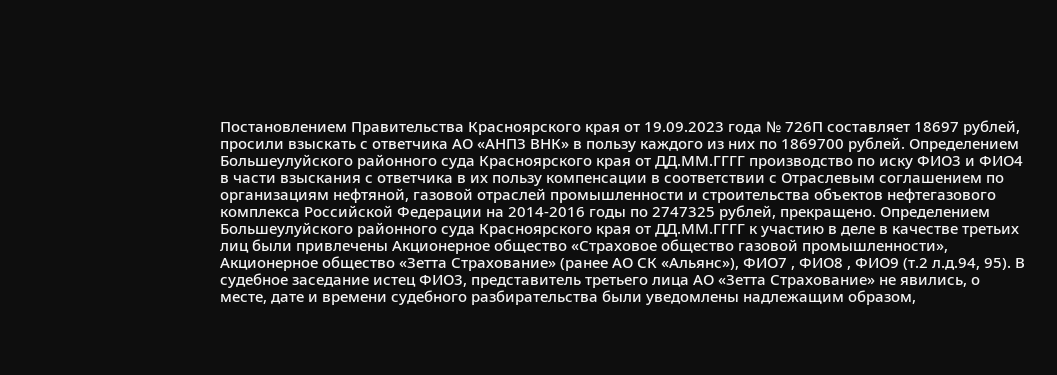Постановлением Правительства Красноярского края от 19.09.2023 года № 726П составляет 18697 рублей, просили взыскать с ответчика АО «АНПЗ ВНК» в пользу каждого из них по 1869700 рублей. Определением Большеулуйского районного суда Красноярского края от ДД.ММ.ГГГГ производство по иску ФИО3 и ФИО4 в части взыскания с ответчика в их пользу компенсации в соответствии с Отраслевым соглашением по организациям нефтяной, газовой отраслей промышленности и строительства объектов нефтегазового комплекса Российской Федерации на 2014-2016 годы по 2747325 рублей, прекращено. Определением Большеулуйского районного суда Красноярского края от ДД.ММ.ГГГГ к участию в деле в качестве третьих лиц были привлечены Акционерное общество «Страховое общество газовой промышленности», Акционерное общество «Зетта Страхование» (ранее АО СК «Альянс»), ФИО7 , ФИО8 , ФИО9 (т.2 л.д.94, 95). В судебное заседание истец ФИО3, представитель третьего лица АО «Зетта Страхование» не явились, о месте, дате и времени судебного разбирательства были уведомлены надлежащим образом,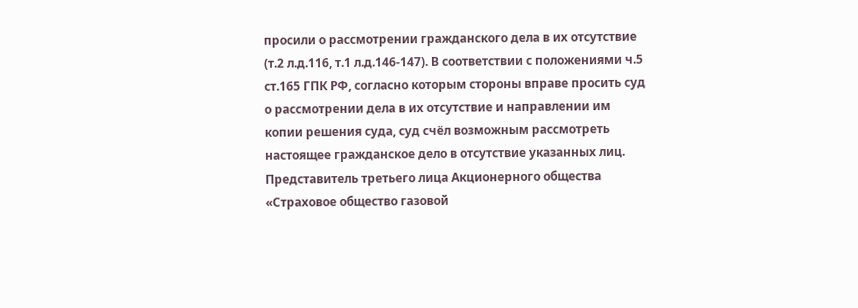просили о рассмотрении гражданского дела в их отсутствие (т.2 л.д.116, т.1 л.д.146-147). В соответствии с положениями ч.5 ст.165 ГПК РФ, согласно которым стороны вправе просить суд о рассмотрении дела в их отсутствие и направлении им копии решения суда, суд счёл возможным рассмотреть настоящее гражданское дело в отсутствие указанных лиц. Представитель третьего лица Акционерного общества «Страховое общество газовой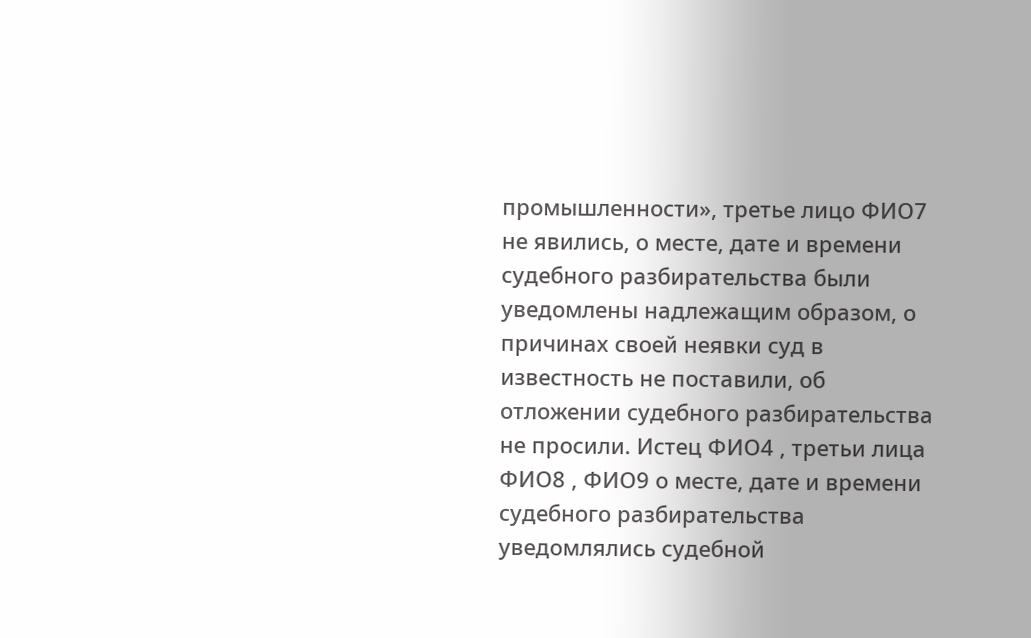промышленности», третье лицо ФИО7 не явились, о месте, дате и времени судебного разбирательства были уведомлены надлежащим образом, о причинах своей неявки суд в известность не поставили, об отложении судебного разбирательства не просили. Истец ФИО4 , третьи лица ФИО8 , ФИО9 о месте, дате и времени судебного разбирательства уведомлялись судебной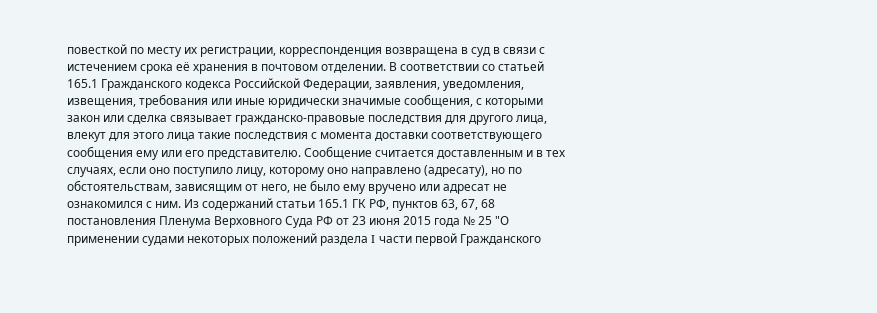повесткой по месту их регистрации, корреспонденция возвращена в суд в связи с истечением срока её хранения в почтовом отделении. В соответствии со статьей 165.1 Гражданского кодекса Российской Федерации, заявления, уведомления, извещения, требования или иные юридически значимые сообщения, с которыми закон или сделка связывает гражданско-правовые последствия для другого лица, влекут для этого лица такие последствия с момента доставки соответствующего сообщения ему или его представителю. Сообщение считается доставленным и в тех случаях, если оно поступило лицу, которому оно направлено (адресату), но по обстоятельствам, зависящим от него, не было ему вручено или адресат не ознакомился с ним. Из содержаний статьи 165.1 ГК РФ, пунктов 63, 67, 68 постановления Пленума Верховного Суда РФ от 23 июня 2015 года № 25 "О применении судами некоторых положений раздела I части первой Гражданского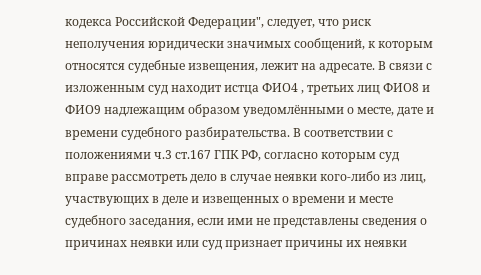кодекса Российской Федерации", следует, что риск неполучения юридически значимых сообщений, к которым относятся судебные извещения, лежит на адресате. В связи с изложенным суд находит истца ФИО4 , третьих лиц ФИО8 и ФИО9 надлежащим образом уведомлёнными о месте, дате и времени судебного разбирательства. В соответствии с положениями ч.3 ст.167 ГПК РФ, согласно которым суд вправе рассмотреть дело в случае неявки кого-либо из лиц, участвующих в деле и извещенных о времени и месте судебного заседания, если ими не представлены сведения о причинах неявки или суд признает причины их неявки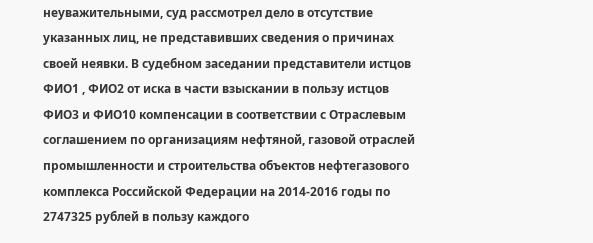неуважительными, суд рассмотрел дело в отсутствие указанных лиц, не представивших сведения о причинах своей неявки. В судебном заседании представители истцов ФИО1 , ФИО2 от иска в части взыскании в пользу истцов ФИО3 и ФИО10 компенсации в соответствии с Отраслевым соглашением по организациям нефтяной, газовой отраслей промышленности и строительства объектов нефтегазового комплекса Российской Федерации на 2014-2016 годы по 2747325 рублей в пользу каждого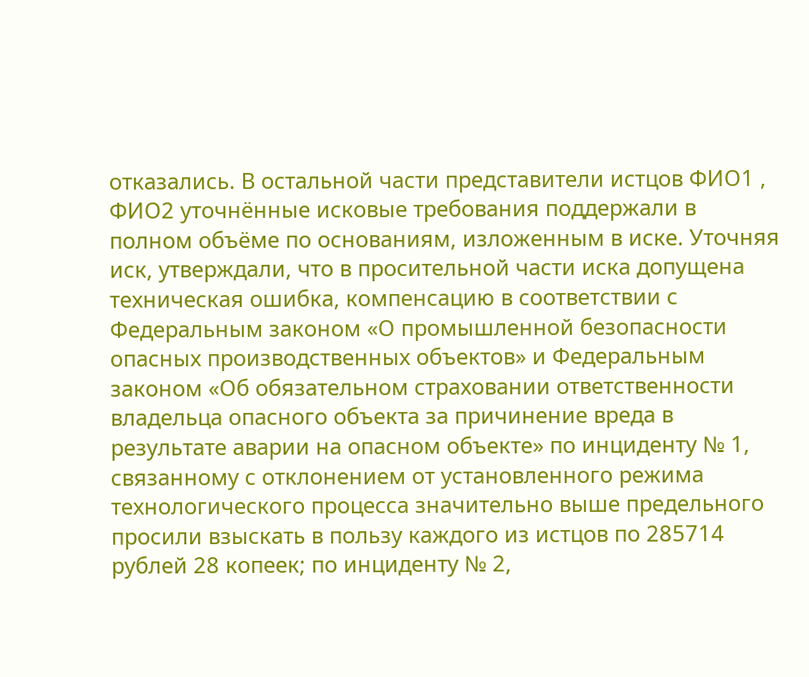отказались. В остальной части представители истцов ФИО1 , ФИО2 уточнённые исковые требования поддержали в полном объёме по основаниям, изложенным в иске. Уточняя иск, утверждали, что в просительной части иска допущена техническая ошибка, компенсацию в соответствии с Федеральным законом «О промышленной безопасности опасных производственных объектов» и Федеральным законом «Об обязательном страховании ответственности владельца опасного объекта за причинение вреда в результате аварии на опасном объекте» по инциденту № 1, связанному с отклонением от установленного режима технологического процесса значительно выше предельного просили взыскать в пользу каждого из истцов по 285714 рублей 28 копеек; по инциденту № 2,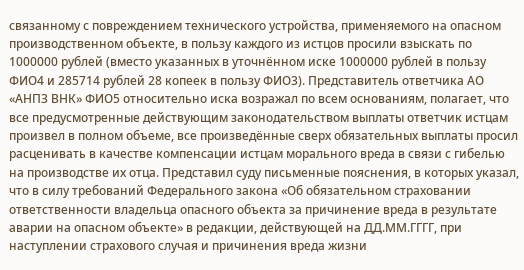связанному с повреждением технического устройства, применяемого на опасном производственном объекте, в пользу каждого из истцов просили взыскать по 1000000 рублей (вместо указанных в уточнённом иске 1000000 рублей в пользу ФИО4 и 285714 рублей 28 копеек в пользу ФИО3). Представитель ответчика АО «АНПЗ ВНК» ФИО5 относительно иска возражал по всем основаниям, полагает, что все предусмотренные действующим законодательством выплаты ответчик истцам произвел в полном объеме, все произведённые сверх обязательных выплаты просил расценивать в качестве компенсации истцам морального вреда в связи с гибелью на производстве их отца. Представил суду письменные пояснения, в которых указал, что в силу требований Федерального закона «Об обязательном страховании ответственности владельца опасного объекта за причинение вреда в результате аварии на опасном объекте» в редакции, действующей на ДД.ММ.ГГГГ, при наступлении страхового случая и причинения вреда жизни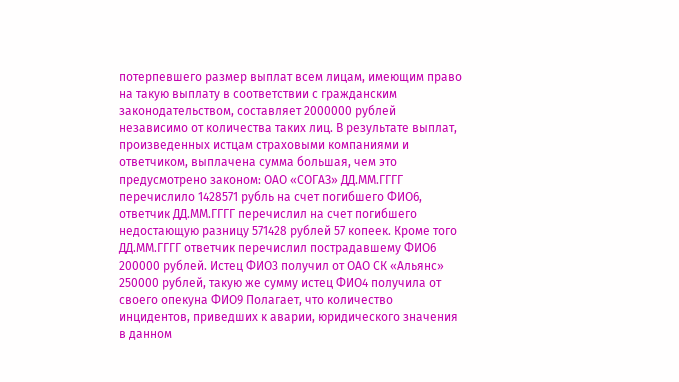потерпевшего размер выплат всем лицам, имеющим право на такую выплату в соответствии с гражданским законодательством, составляет 2000000 рублей независимо от количества таких лиц. В результате выплат, произведенных истцам страховыми компаниями и ответчиком, выплачена сумма большая, чем это предусмотрено законом: ОАО «СОГАЗ» ДД.ММ.ГГГГ перечислило 1428571 рубль на счет погибшего ФИО6, ответчик ДД.ММ.ГГГГ перечислил на счет погибшего недостающую разницу 571428 рублей 57 копеек. Кроме того ДД.ММ.ГГГГ ответчик перечислил пострадавшему ФИО6 200000 рублей. Истец ФИО3 получил от ОАО СК «Альянс» 250000 рублей, такую же сумму истец ФИО4 получила от своего опекуна ФИО9 Полагает, что количество инцидентов, приведших к аварии, юридического значения в данном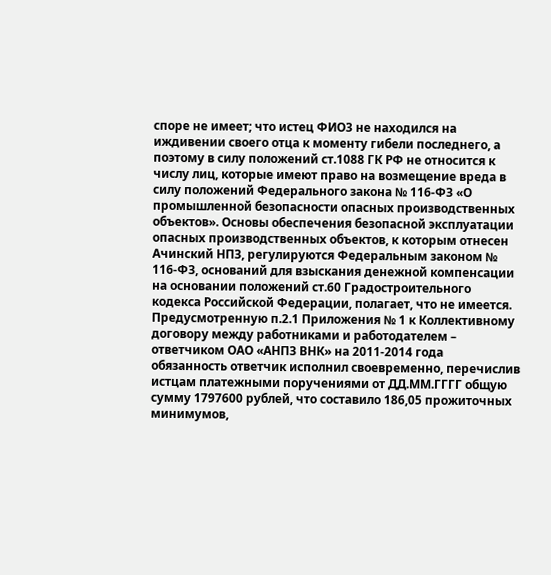споре не имеет; что истец ФИО3 не находился на иждивении своего отца к моменту гибели последнего, а поэтому в силу положений ст.1088 ГК РФ не относится к числу лиц, которые имеют право на возмещение вреда в силу положений Федерального закона № 116-ФЗ «О промышленной безопасности опасных производственных объектов». Основы обеспечения безопасной эксплуатации опасных производственных объектов, к которым отнесен Ачинский НПЗ, регулируются Федеральным законом № 116-ФЗ, оснований для взыскания денежной компенсации на основании положений ст.60 Градостроительного кодекса Российской Федерации, полагает, что не имеется. Предусмотренную п.2.1 Приложения № 1 к Коллективному договору между работниками и работодателем – ответчиком ОАО «АНПЗ ВНК» на 2011-2014 года обязанность ответчик исполнил своевременно, перечислив истцам платежными поручениями от ДД.ММ.ГГГГ общую сумму 1797600 рублей, что составило 186,05 прожиточных минимумов,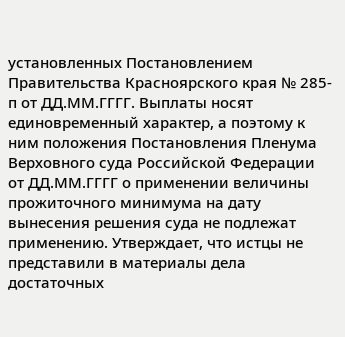установленных Постановлением Правительства Красноярского края № 285-п от ДД.ММ.ГГГГ. Выплаты носят единовременный характер, а поэтому к ним положения Постановления Пленума Верховного суда Российской Федерации от ДД.ММ.ГГГГ о применении величины прожиточного минимума на дату вынесения решения суда не подлежат применению. Утверждает, что истцы не представили в материалы дела достаточных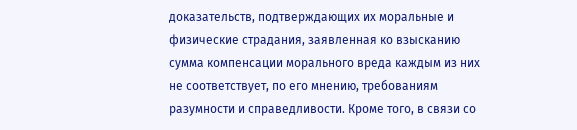доказательств, подтверждающих их моральные и физические страдания, заявленная ко взысканию сумма компенсации морального вреда каждым из них не соответствует, по его мнению, требованиям разумности и справедливости. Кроме того, в связи со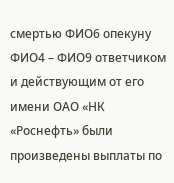смертью ФИО6 опекуну ФИО4 – ФИО9 ответчиком и действующим от его имени ОАО «НК «Роснефть» были произведены выплаты по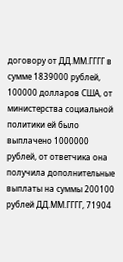договору от ДД.ММ.ГГГГ в сумме 1839000 рублей, 100000 долларов США, от министерства социальной политики ей было выплачено 1000000 рублей, от ответчика она получила дополнительные выплаты на суммы 200100 рублей ДД.ММ.ГГГГ, 71904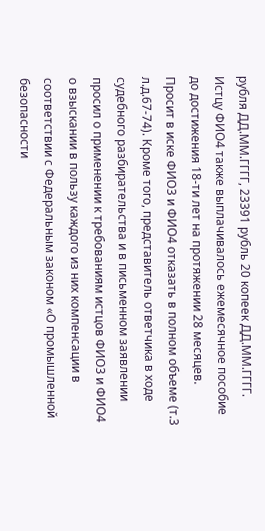рубля ДД.ММ.ГГГГ, 23391 рубль 20 копеек ДД.ММ.ГГГГ. Истцу ФИО4 также выплачивалось ежемесячное пособие до достижения 18-ти лет на протяжении 28 месяцев. Просит в иске ФИО3 и ФИО4 отказать в полном объеме (т.3 л.д.67-74). Кроме того, представитель ответчика в ходе судебного разбирательства и в письменном заявлении просил о применении к требованиям истцов ФИО3 и ФИО4 о взыскании в пользу каждого из них компенсации в соответствии с Федеральным законом «О промышленной безопасности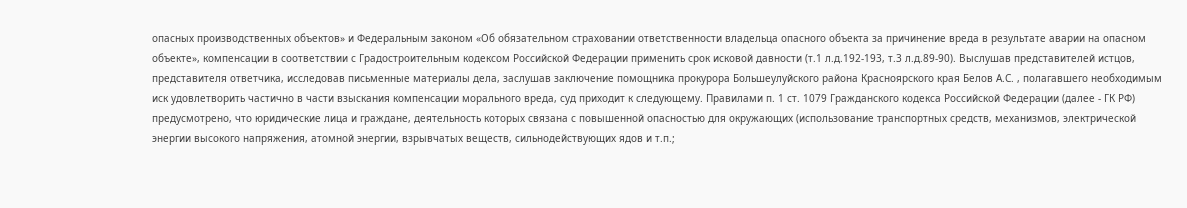опасных производственных объектов» и Федеральным законом «Об обязательном страховании ответственности владельца опасного объекта за причинение вреда в результате аварии на опасном объекте», компенсации в соответствии с Градостроительным кодексом Российской Федерации применить срок исковой давности (т.1 л.д.192-193, т.3 л.д.89-90). Выслушав представителей истцов, представителя ответчика, исследовав письменные материалы дела, заслушав заключение помощника прокурора Большеулуйского района Красноярского края Белов А.С. , полагавшего необходимым иск удовлетворить частично в части взыскания компенсации морального вреда, суд приходит к следующему. Правилами п. 1 ст. 1079 Гражданского кодекса Российской Федерации (далее - ГК РФ) предусмотрено, что юридические лица и граждане, деятельность которых связана с повышенной опасностью для окружающих (использование транспортных средств, механизмов, электрической энергии высокого напряжения, атомной энергии, взрывчатых веществ, сильнодействующих ядов и т.п.;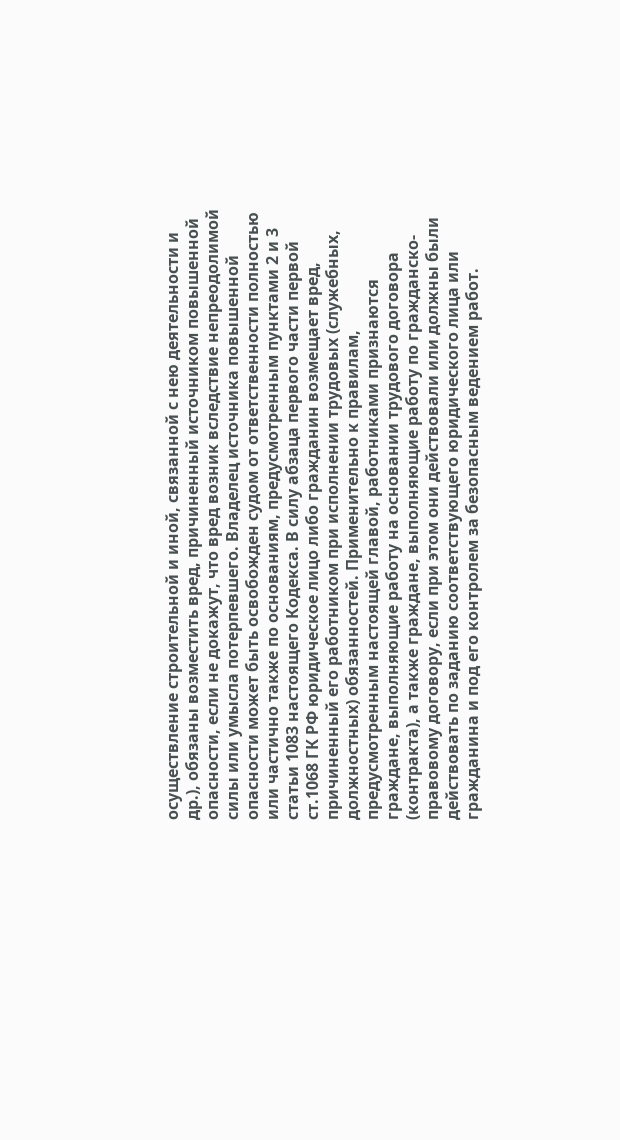осуществление строительной и иной, связанной с нею деятельности и др.), обязаны возместить вред, причиненный источником повышенной опасности, если не докажут, что вред возник вследствие непреодолимой силы или умысла потерпевшего. Владелец источника повышенной опасности может быть освобожден судом от ответственности полностью или частично также по основаниям, предусмотренным пунктами 2 и 3 статьи 1083 настоящего Кодекса. В силу абзаца первого части первой ст.1068 ГК РФ юридическое лицо либо гражданин возмещает вред, причиненный его работником при исполнении трудовых (служебных, должностных) обязанностей. Применительно к правилам, предусмотренным настоящей главой, работниками признаются граждане, выполняющие работу на основании трудового договора (контракта), а также граждане, выполняющие работу по гражданско-правовому договору, если при этом они действовали или должны были действовать по заданию соответствующего юридического лица или гражданина и под его контролем за безопасным ведением работ.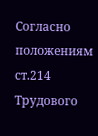Согласно положениям ст.214 Трудового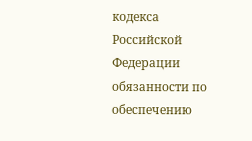кодекса Российской Федерации обязанности по обеспечению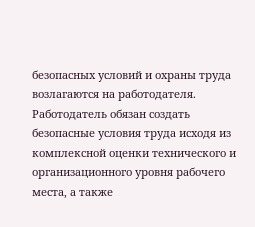безопасных условий и охраны труда возлагаются на работодателя. Работодатель обязан создать безопасные условия труда исходя из комплексной оценки технического и организационного уровня рабочего места, а также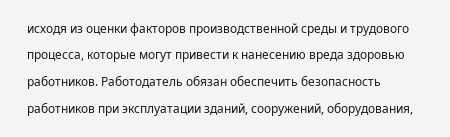исходя из оценки факторов производственной среды и трудового процесса, которые могут привести к нанесению вреда здоровью работников. Работодатель обязан обеспечить безопасность работников при эксплуатации зданий, сооружений, оборудования,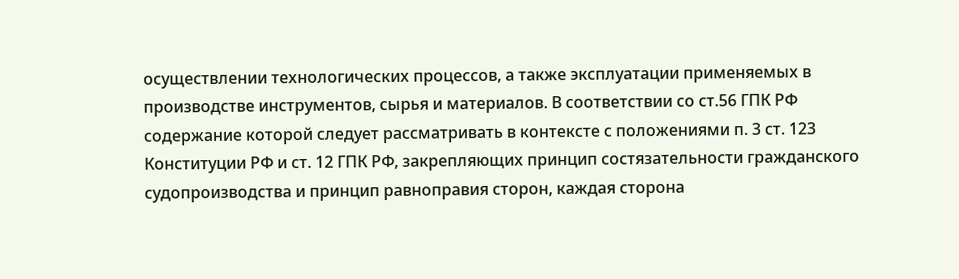осуществлении технологических процессов, а также эксплуатации применяемых в производстве инструментов, сырья и материалов. В соответствии со ст.56 ГПК РФ содержание которой следует рассматривать в контексте с положениями п. 3 ст. 123 Конституции РФ и ст. 12 ГПК РФ, закрепляющих принцип состязательности гражданского судопроизводства и принцип равноправия сторон, каждая сторона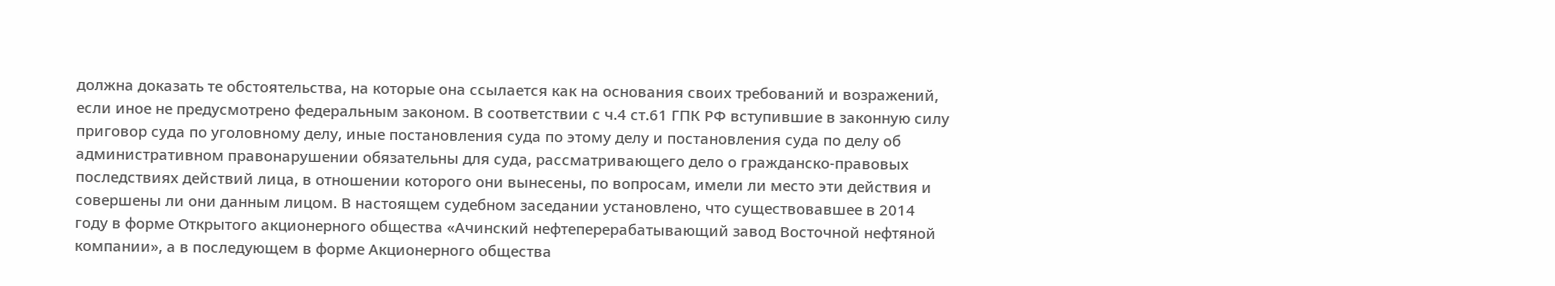должна доказать те обстоятельства, на которые она ссылается как на основания своих требований и возражений, если иное не предусмотрено федеральным законом. В соответствии с ч.4 ст.61 ГПК РФ вступившие в законную силу приговор суда по уголовному делу, иные постановления суда по этому делу и постановления суда по делу об административном правонарушении обязательны для суда, рассматривающего дело о гражданско-правовых последствиях действий лица, в отношении которого они вынесены, по вопросам, имели ли место эти действия и совершены ли они данным лицом. В настоящем судебном заседании установлено, что существовавшее в 2014 году в форме Открытого акционерного общества «Ачинский нефтеперерабатывающий завод Восточной нефтяной компании», а в последующем в форме Акционерного общества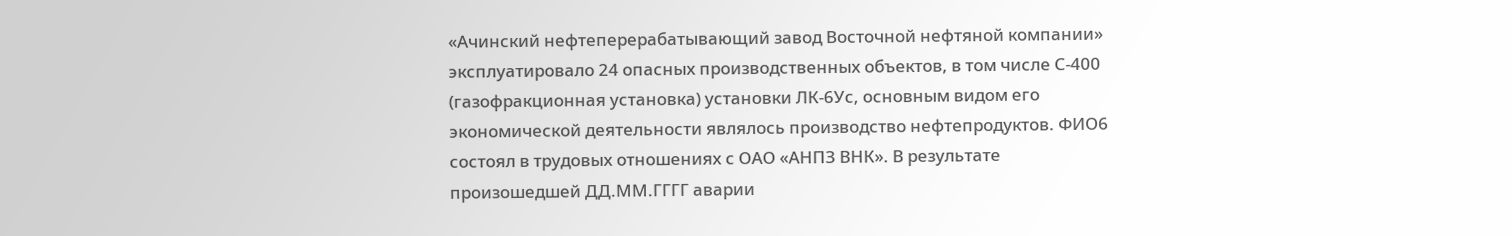«Ачинский нефтеперерабатывающий завод Восточной нефтяной компании» эксплуатировало 24 опасных производственных объектов, в том числе С-400 (газофракционная установка) установки ЛК-6Ус, основным видом его экономической деятельности являлось производство нефтепродуктов. ФИО6 состоял в трудовых отношениях с ОАО «АНПЗ ВНК». В результате произошедшей ДД.ММ.ГГГГ аварии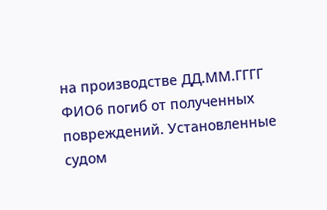на производстве ДД.ММ.ГГГГ ФИО6 погиб от полученных повреждений. Установленные судом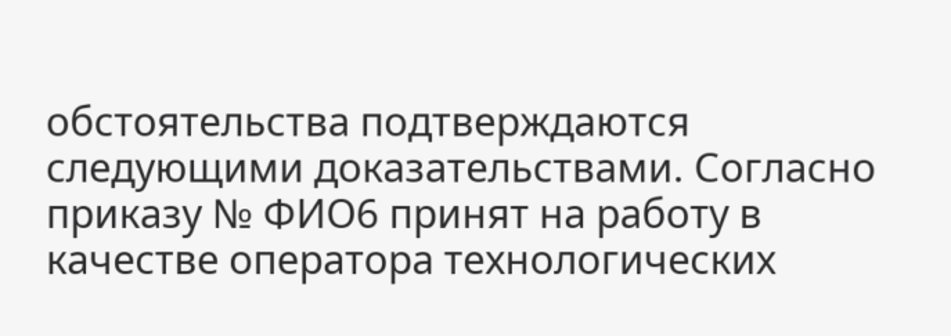обстоятельства подтверждаются следующими доказательствами. Согласно приказу № ФИО6 принят на работу в качестве оператора технологических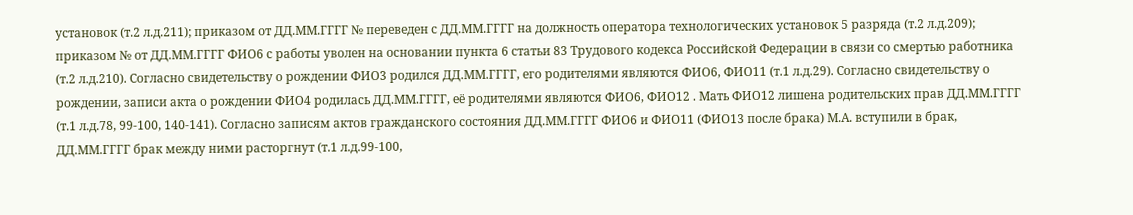установок (т.2 л.д.211); приказом от ДД.ММ.ГГГГ № переведен с ДД.ММ.ГГГГ на должность оператора технологических установок 5 разряда (т.2 л.д.209); приказом № от ДД.ММ.ГГГГ ФИО6 с работы уволен на основании пункта 6 статьи 83 Трудового кодекса Российской Федерации в связи со смертью работника (т.2 л.д.210). Согласно свидетельству о рождении ФИО3 родился ДД.ММ.ГГГГ, его родителями являются ФИО6, ФИО11 (т.1 л.д.29). Согласно свидетельству о рождении, записи акта о рождении ФИО4 родилась ДД.ММ.ГГГГ, её родителями являются ФИО6, ФИО12 . Мать ФИО12 лишена родительских прав ДД.ММ.ГГГГ (т.1 л.д.78, 99-100, 140-141). Согласно записям актов гражданского состояния ДД.ММ.ГГГГ ФИО6 и ФИО11 (ФИО13 после брака) М.А. вступили в брак, ДД.ММ.ГГГГ брак между ними расторгнут (т.1 л.д.99-100,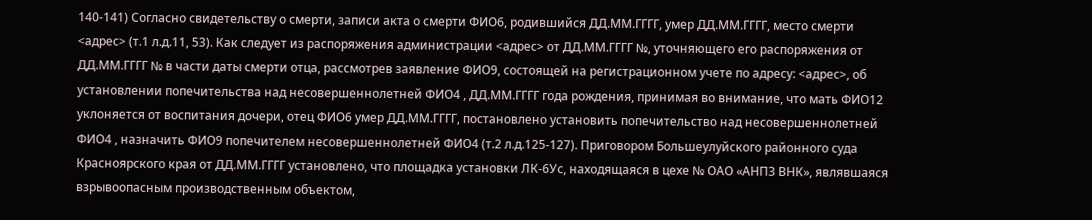140-141) Согласно свидетельству о смерти, записи акта о смерти ФИО6, родившийся ДД.ММ.ГГГГ, умер ДД.ММ.ГГГГ, место смерти <адрес> (т.1 л.д.11, 53). Как следует из распоряжения администрации <адрес> от ДД.ММ.ГГГГ №, уточняющего его распоряжения от ДД.ММ.ГГГГ № в части даты смерти отца, рассмотрев заявление ФИО9, состоящей на регистрационном учете по адресу: <адрес>, об установлении попечительства над несовершеннолетней ФИО4 , ДД.ММ.ГГГГ года рождения, принимая во внимание, что мать ФИО12 уклоняется от воспитания дочери, отец ФИО6 умер ДД.ММ.ГГГГ, постановлено установить попечительство над несовершеннолетней ФИО4 , назначить ФИО9 попечителем несовершеннолетней ФИО4 (т.2 л.д.125-127). Приговором Большеулуйского районного суда Красноярского края от ДД.ММ.ГГГГ установлено, что площадка установки ЛК-6Ус, находящаяся в цехе № ОАО «АНПЗ ВНК», являвшаяся взрывоопасным производственным объектом,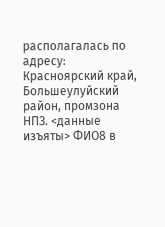располагалась по адресу: Красноярский край, Большеулуйский район, промзона НПЗ. <данные изъяты> ФИО8 в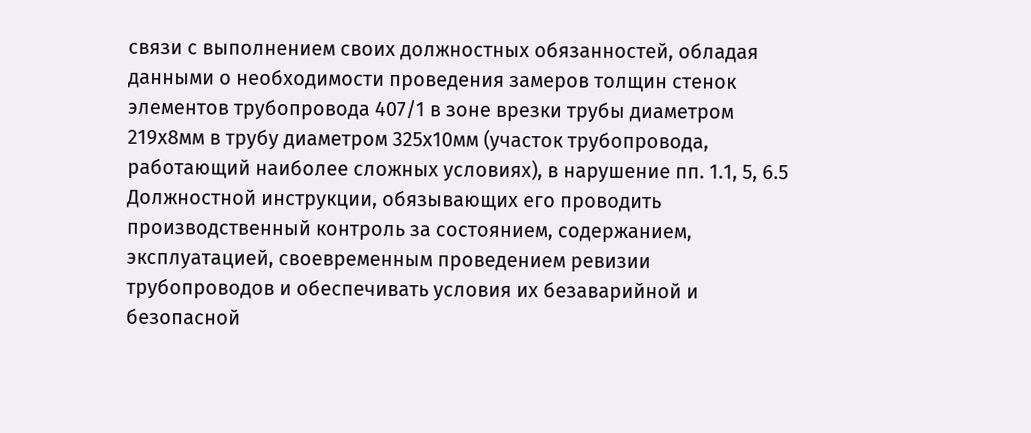связи с выполнением своих должностных обязанностей, обладая данными о необходимости проведения замеров толщин стенок элементов трубопровода 407/1 в зоне врезки трубы диаметром 219х8мм в трубу диаметром 325х10мм (участок трубопровода, работающий наиболее сложных условиях), в нарушение пп. 1.1, 5, 6.5 Должностной инструкции, обязывающих его проводить производственный контроль за состоянием, содержанием, эксплуатацией, своевременным проведением ревизии трубопроводов и обеспечивать условия их безаварийной и безопасной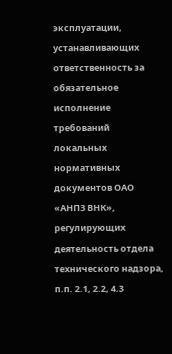эксплуатации, устанавливающих ответственность за обязательное исполнение требований локальных нормативных документов ОАО «АНПЗ ВНК», регулирующих деятельность отдела технического надзора, п.п. 2.1, 2.2, 4.3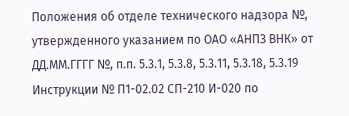Положения об отделе технического надзора №, утвержденного указанием по ОАО «АНПЗ ВНК» от ДД.ММ.ГГГГ №, п.п. 5.3.1, 5.3.8, 5.3.11, 5.3.18, 5.3.19 Инструкции № П1-02.02 СП-210 И-020 по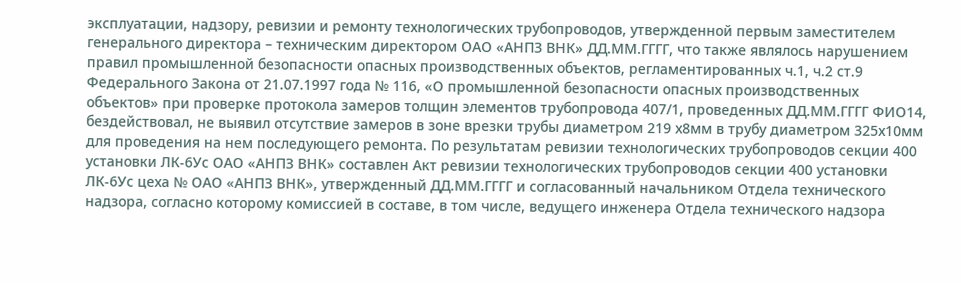эксплуатации, надзору, ревизии и ремонту технологических трубопроводов, утвержденной первым заместителем генерального директора – техническим директором ОАО «АНПЗ ВНК» ДД.ММ.ГГГГ, что также являлось нарушением правил промышленной безопасности опасных производственных объектов, регламентированных ч.1, ч.2 ст.9 Федерального Закона от 21.07.1997 года № 116, «О промышленной безопасности опасных производственных объектов» при проверке протокола замеров толщин элементов трубопровода 407/1, проведенных ДД.ММ.ГГГГ ФИО14, бездействовал, не выявил отсутствие замеров в зоне врезки трубы диаметром 219 х8мм в трубу диаметром 325х10мм для проведения на нем последующего ремонта. По результатам ревизии технологических трубопроводов секции 400 установки ЛК-6Ус ОАО «АНПЗ ВНК» составлен Акт ревизии технологических трубопроводов секции 400 установки ЛК-6Ус цеха № ОАО «АНПЗ ВНК», утвержденный ДД.ММ.ГГГГ и согласованный начальником Отдела технического надзора, согласно которому комиссией в составе, в том числе, ведущего инженера Отдела технического надзора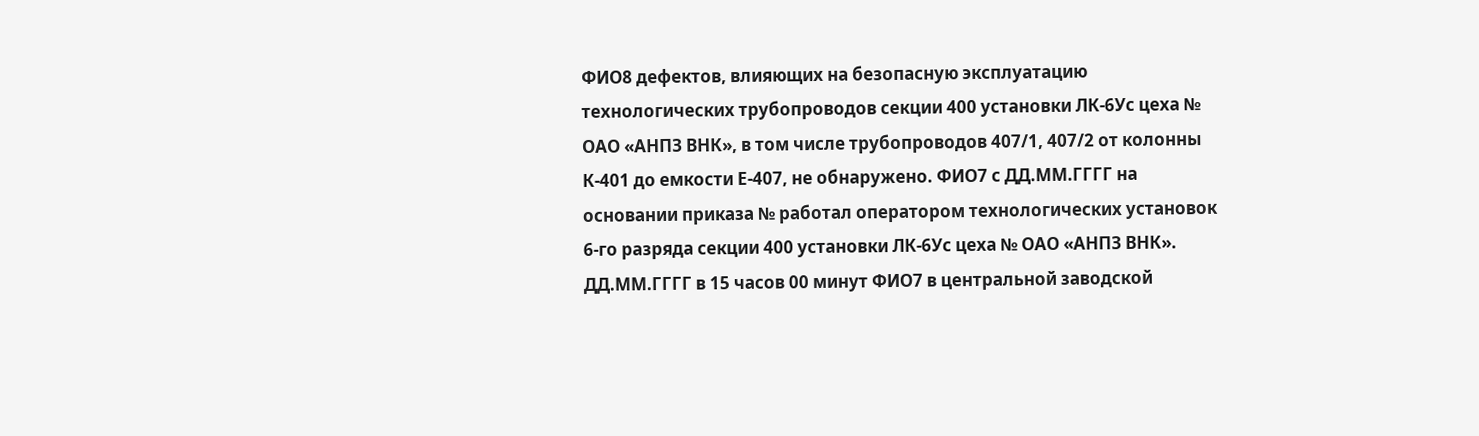ФИО8 дефектов, влияющих на безопасную эксплуатацию технологических трубопроводов секции 400 установки ЛК-6Ус цеха № ОАО «АНПЗ ВНК», в том числе трубопроводов 407/1, 407/2 от колонны К-401 до емкости Е-407, не обнаружено. ФИО7 с ДД.ММ.ГГГГ на основании приказа № работал оператором технологических установок 6-го разряда секции 400 установки ЛК-6Ус цеха № ОАО «АНПЗ ВНК». ДД.ММ.ГГГГ в 15 часов 00 минут ФИО7 в центральной заводской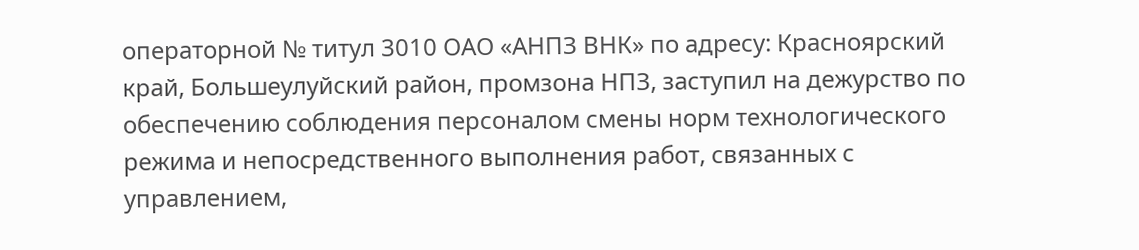операторной № титул 3010 ОАО «АНПЗ ВНК» по адресу: Красноярский край, Большеулуйский район, промзона НПЗ, заступил на дежурство по обеспечению соблюдения персоналом смены норм технологического режима и непосредственного выполнения работ, связанных с управлением,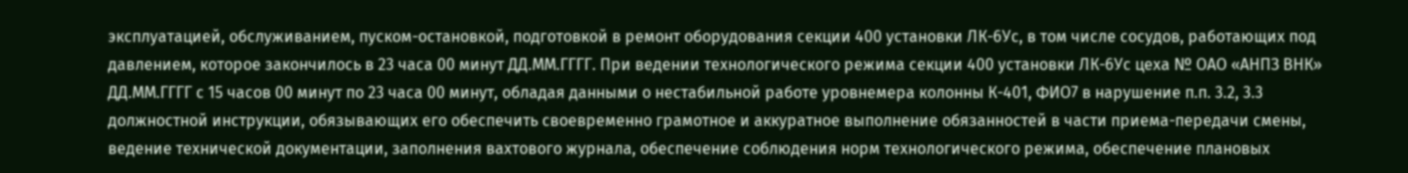эксплуатацией, обслуживанием, пуском-остановкой, подготовкой в ремонт оборудования секции 400 установки ЛК-6Ус, в том числе сосудов, работающих под давлением, которое закончилось в 23 часа 00 минут ДД.ММ.ГГГГ. При ведении технологического режима секции 400 установки ЛК-6Ус цеха № ОАО «АНПЗ ВНК» ДД.ММ.ГГГГ с 15 часов 00 минут по 23 часа 00 минут, обладая данными о нестабильной работе уровнемера колонны К-401, ФИО7 в нарушение п.п. 3.2, 3.3 должностной инструкции, обязывающих его обеспечить своевременно грамотное и аккуратное выполнение обязанностей в части приема-передачи смены, ведение технической документации, заполнения вахтового журнала, обеспечение соблюдения норм технологического режима, обеспечение плановых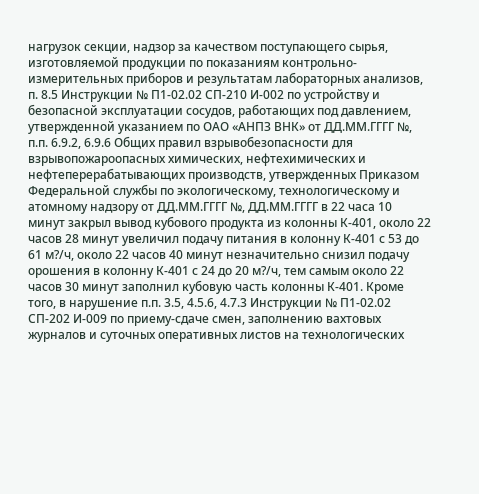нагрузок секции, надзор за качеством поступающего сырья, изготовляемой продукции по показаниям контрольно-измерительных приборов и результатам лабораторных анализов, п. 8.5 Инструкции № П1-02.02 СП-210 И-002 по устройству и безопасной эксплуатации сосудов, работающих под давлением, утвержденной указанием по ОАО «АНПЗ ВНК» от ДД.ММ.ГГГГ №, п.п. 6.9.2, 6.9.6 Общих правил взрывобезопасности для взрывопожароопасных химических, нефтехимических и нефтеперерабатывающих производств, утвержденных Приказом Федеральной службы по экологическому, технологическому и атомному надзору от ДД.ММ.ГГГГ №, ДД.ММ.ГГГГ в 22 часа 10 минут закрыл вывод кубового продукта из колонны К-401, около 22 часов 28 минут увеличил подачу питания в колонну К-401 с 53 до 61 м?/ч, около 22 часов 40 минут незначительно снизил подачу орошения в колонну К-401 с 24 до 20 м?/ч, тем самым около 22 часов 30 минут заполнил кубовую часть колонны К-401. Кроме того, в нарушение п.п. 3.5, 4.5.6, 4.7.3 Инструкции № П1-02.02 СП-202 И-009 по приему-сдаче смен, заполнению вахтовых журналов и суточных оперативных листов на технологических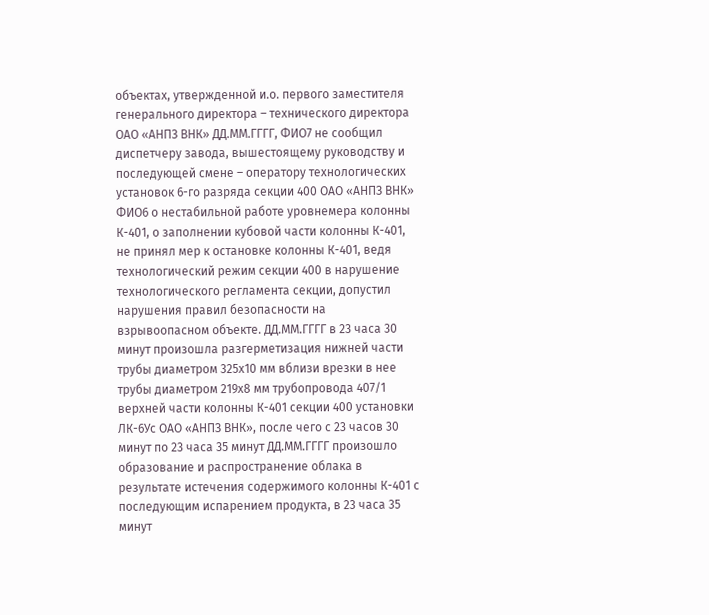объектах, утвержденной и.о. первого заместителя генерального директора – технического директора ОАО «АНПЗ ВНК» ДД.ММ.ГГГГ, ФИО7 не сообщил диспетчеру завода, вышестоящему руководству и последующей смене – оператору технологических установок 6-го разряда секции 400 ОАО «АНПЗ ВНК» ФИО6 о нестабильной работе уровнемера колонны К-401, о заполнении кубовой части колонны К-401, не принял мер к остановке колонны К-401, ведя технологический режим секции 400 в нарушение технологического регламента секции, допустил нарушения правил безопасности на взрывоопасном объекте. ДД.ММ.ГГГГ в 23 часа 30 минут произошла разгерметизация нижней части трубы диаметром 325х10 мм вблизи врезки в нее трубы диаметром 219х8 мм трубопровода 407/1 верхней части колонны К-401 секции 400 установки ЛК-6Ус ОАО «АНПЗ ВНК», после чего с 23 часов 30 минут по 23 часа 35 минут ДД.ММ.ГГГГ произошло образование и распространение облака в результате истечения содержимого колонны К-401 с последующим испарением продукта, в 23 часа 35 минут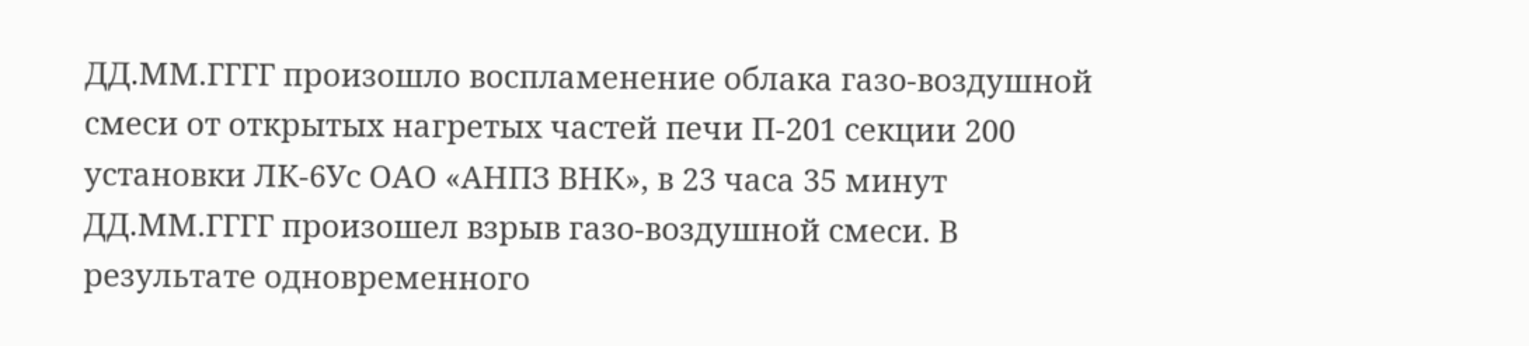ДД.ММ.ГГГГ произошло воспламенение облака газо-воздушной смеси от открытых нагретых частей печи П-201 секции 200 установки ЛК-6Ус ОАО «АНПЗ ВНК», в 23 часа 35 минут ДД.ММ.ГГГГ произошел взрыв газо-воздушной смеси. В результате одновременного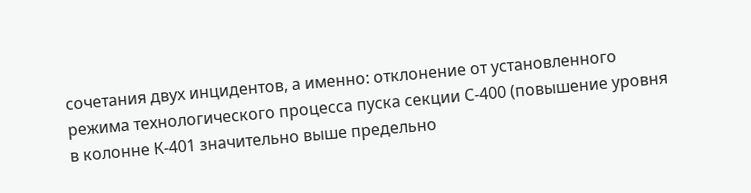сочетания двух инцидентов, а именно: отклонение от установленного режима технологического процесса пуска секции С-400 (повышение уровня в колонне К-401 значительно выше предельно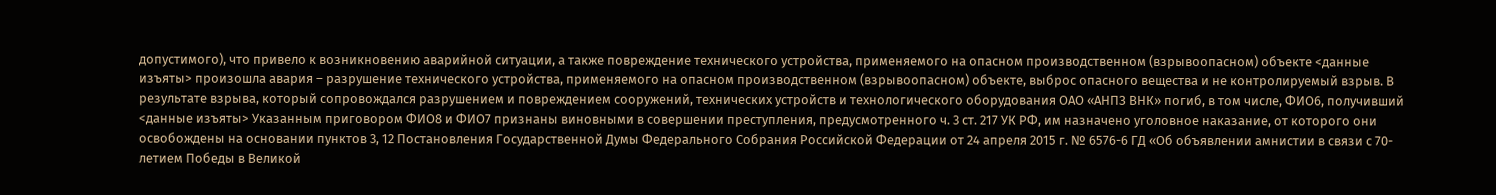допустимого), что привело к возникновению аварийной ситуации, а также повреждение технического устройства, применяемого на опасном производственном (взрывоопасном) объекте <данные изъяты> произошла авария – разрушение технического устройства, применяемого на опасном производственном (взрывоопасном) объекте, выброс опасного вещества и не контролируемый взрыв. В результате взрыва, который сопровождался разрушением и повреждением сооружений, технических устройств и технологического оборудования ОАО «АНПЗ ВНК» погиб, в том числе, ФИО6, получивший <данные изъяты> Указанным приговором ФИО8 и ФИО7 признаны виновными в совершении преступления, предусмотренного ч. 3 ст. 217 УК РФ, им назначено уголовное наказание, от которого они освобождены на основании пунктов 3, 12 Постановления Государственной Думы Федерального Собрания Российской Федерации от 24 апреля 2015 г. № 6576-6 ГД «Об объявлении амнистии в связи с 70-летием Победы в Великой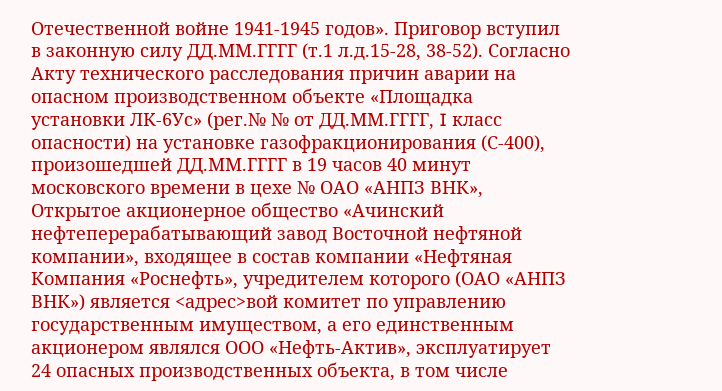Отечественной войне 1941-1945 годов». Приговор вступил в законную силу ДД.ММ.ГГГГ (т.1 л.д.15-28, 38-52). Согласно Акту технического расследования причин аварии на опасном производственном объекте «Площадка установки ЛК-6Ус» (рег.№ № от ДД.ММ.ГГГГ, I класс опасности) на установке газофракционирования (С-400), произошедшей ДД.ММ.ГГГГ в 19 часов 40 минут московского времени в цехе № ОАО «АНПЗ ВНК», Открытое акционерное общество «Ачинский нефтеперерабатывающий завод Восточной нефтяной компании», входящее в состав компании «Нефтяная Компания «Роснефть», учредителем которого (ОАО «АНПЗ ВНК») является <адрес>вой комитет по управлению государственным имуществом, а его единственным акционером являлся ООО «Нефть-Актив», эксплуатирует 24 опасных производственных объекта, в том числе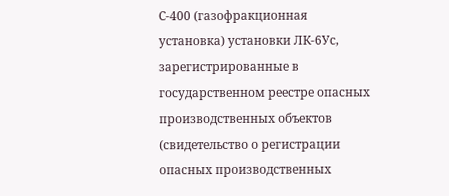С-400 (газофракционная установка) установки ЛК-6Ус, зарегистрированные в государственном реестре опасных производственных объектов (свидетельство о регистрации опасных производственных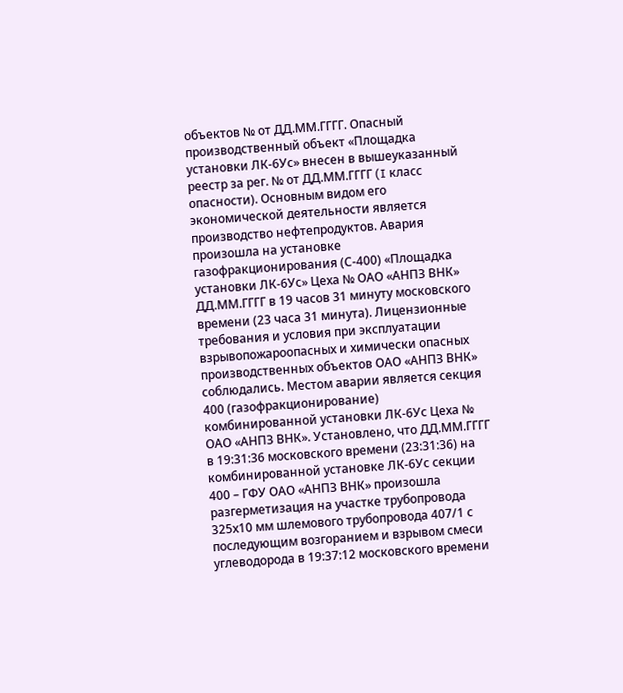объектов № от ДД.ММ.ГГГГ. Опасный производственный объект «Площадка установки ЛК-6Ус» внесен в вышеуказанный реестр за рег. № от ДД.ММ.ГГГГ (I класс опасности). Основным видом его экономической деятельности является производство нефтепродуктов. Авария произошла на установке газофракционирования (С-400) «Площадка установки ЛК-6Ус» Цеха № ОАО «АНПЗ ВНК» ДД.ММ.ГГГГ в 19 часов 31 минуту московского времени (23 часа 31 минута). Лицензионные требования и условия при эксплуатации взрывопожароопасных и химически опасных производственных объектов ОАО «АНПЗ ВНК» соблюдались. Местом аварии является секция 400 (газофракционирование) комбинированной установки ЛК-6Ус Цеха № ОАО «АНПЗ ВНК». Установлено, что ДД.ММ.ГГГГ в 19:31:36 московского времени (23:31:36) на комбинированной установке ЛК-6Ус секции 400 – ГФУ ОАО «АНПЗ ВНК» произошла разгерметизация на участке трубопровода 325х10 мм шлемового трубопровода 407/1 с последующим возгоранием и взрывом смеси углеводорода в 19:37:12 московского времени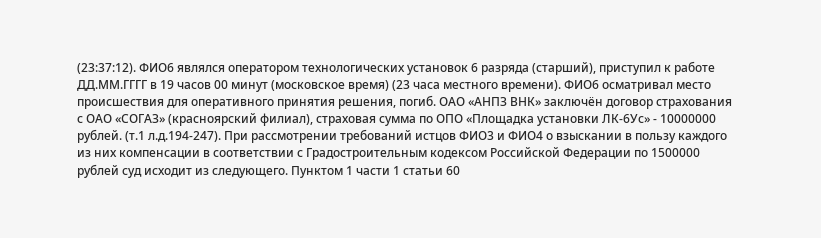(23:37:12). ФИО6 являлся оператором технологических установок 6 разряда (старший), приступил к работе ДД.ММ.ГГГГ в 19 часов 00 минут (московское время) (23 часа местного времени). ФИО6 осматривал место происшествия для оперативного принятия решения, погиб. ОАО «АНПЗ ВНК» заключён договор страхования с ОАО «СОГАЗ» (красноярский филиал), страховая сумма по ОПО «Площадка установки ЛК-6Ус» - 10000000 рублей. (т.1 л.д.194-247). При рассмотрении требований истцов ФИО3 и ФИО4 о взыскании в пользу каждого из них компенсации в соответствии с Градостроительным кодексом Российской Федерации по 1500000 рублей суд исходит из следующего. Пунктом 1 части 1 статьи 60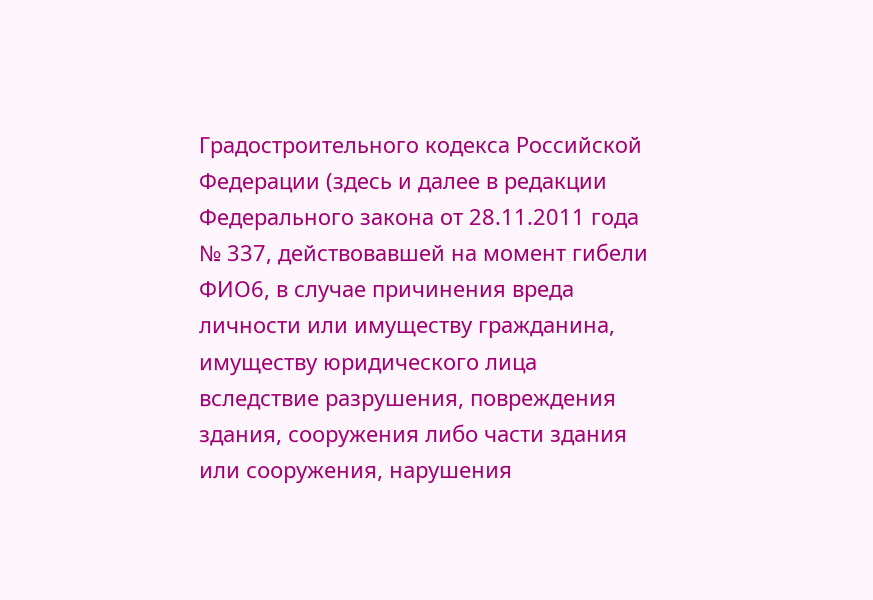Градостроительного кодекса Российской Федерации (здесь и далее в редакции Федерального закона от 28.11.2011 года № 337, действовавшей на момент гибели ФИО6, в случае причинения вреда личности или имуществу гражданина, имуществу юридического лица вследствие разрушения, повреждения здания, сооружения либо части здания или сооружения, нарушения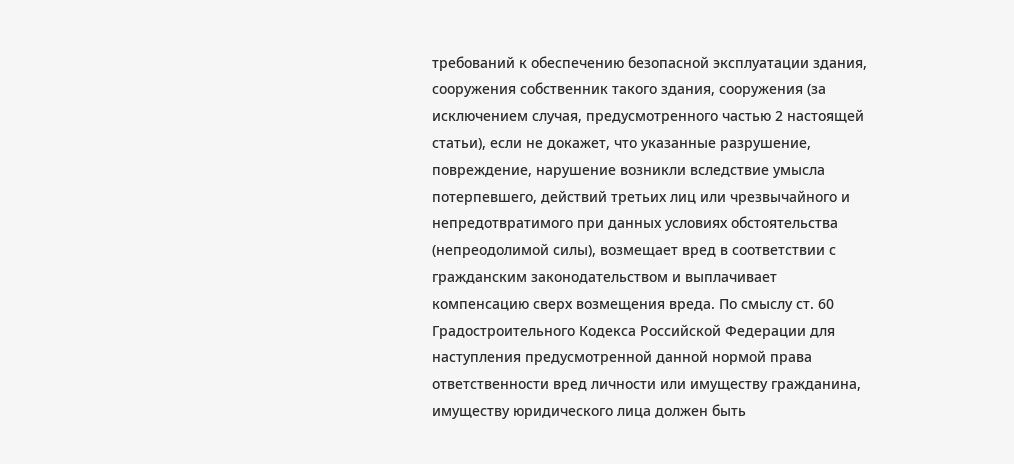требований к обеспечению безопасной эксплуатации здания, сооружения собственник такого здания, сооружения (за исключением случая, предусмотренного частью 2 настоящей статьи), если не докажет, что указанные разрушение, повреждение, нарушение возникли вследствие умысла потерпевшего, действий третьих лиц или чрезвычайного и непредотвратимого при данных условиях обстоятельства (непреодолимой силы), возмещает вред в соответствии с гражданским законодательством и выплачивает компенсацию сверх возмещения вреда. По смыслу ст. 60 Градостроительного Кодекса Российской Федерации для наступления предусмотренной данной нормой права ответственности вред личности или имуществу гражданина, имуществу юридического лица должен быть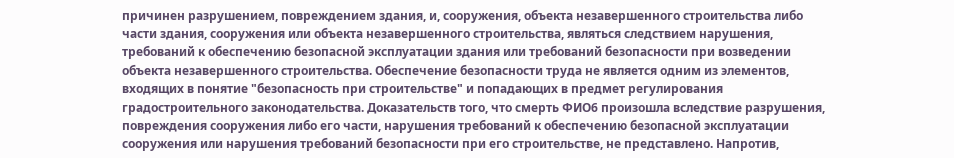причинен разрушением, повреждением здания, и, сооружения, объекта незавершенного строительства либо части здания, сооружения или объекта незавершенного строительства, являться следствием нарушения, требований к обеспечению безопасной эксплуатации здания или требований безопасности при возведении объекта незавершенного строительства. Обеспечение безопасности труда не является одним из элементов, входящих в понятие "безопасность при строительстве" и попадающих в предмет регулирования градостроительного законодательства. Доказательств того, что смерть ФИО6 произошла вследствие разрушения, повреждения сооружения либо его части, нарушения требований к обеспечению безопасной эксплуатации сооружения или нарушения требований безопасности при его строительстве, не представлено. Напротив,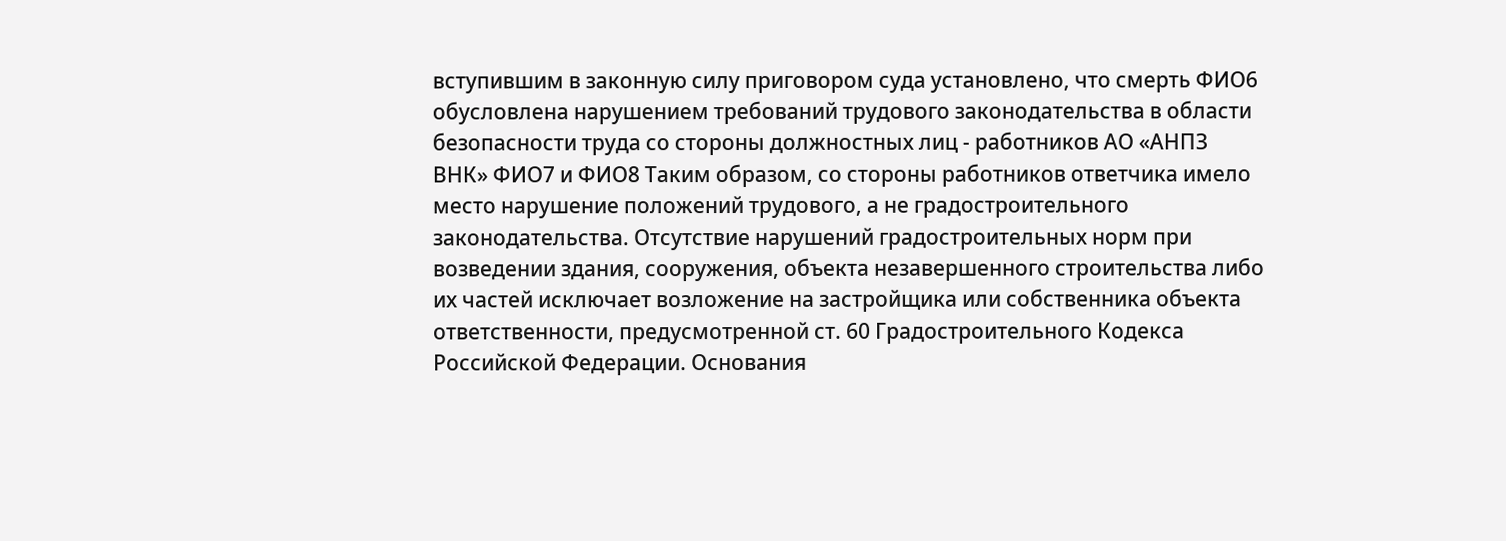вступившим в законную силу приговором суда установлено, что смерть ФИО6 обусловлена нарушением требований трудового законодательства в области безопасности труда со стороны должностных лиц - работников АО «АНПЗ ВНК» ФИО7 и ФИО8 Таким образом, со стороны работников ответчика имело место нарушение положений трудового, а не градостроительного законодательства. Отсутствие нарушений градостроительных норм при возведении здания, сооружения, объекта незавершенного строительства либо их частей исключает возложение на застройщика или собственника объекта ответственности, предусмотренной ст. 60 Градостроительного Кодекса Российской Федерации. Основания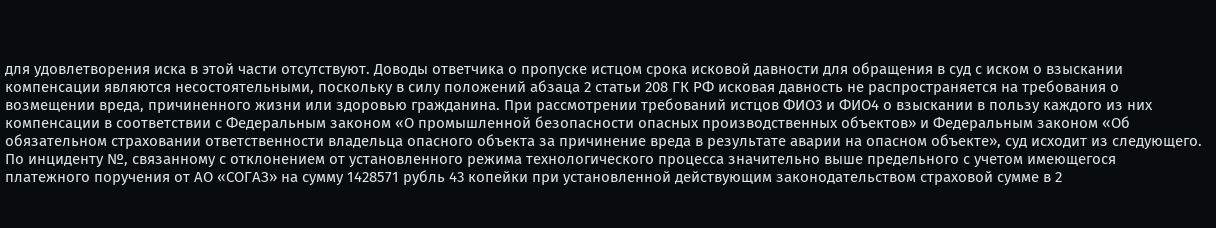для удовлетворения иска в этой части отсутствуют. Доводы ответчика о пропуске истцом срока исковой давности для обращения в суд с иском о взыскании компенсации являются несостоятельными, поскольку в силу положений абзаца 2 статьи 208 ГК РФ исковая давность не распространяется на требования о возмещении вреда, причиненного жизни или здоровью гражданина. При рассмотрении требований истцов ФИО3 и ФИО4 о взыскании в пользу каждого из них компенсации в соответствии с Федеральным законом «О промышленной безопасности опасных производственных объектов» и Федеральным законом «Об обязательном страховании ответственности владельца опасного объекта за причинение вреда в результате аварии на опасном объекте», суд исходит из следующего. По инциденту №, связанному с отклонением от установленного режима технологического процесса значительно выше предельного с учетом имеющегося платежного поручения от АО «СОГАЗ» на сумму 1428571 рубль 43 копейки при установленной действующим законодательством страховой сумме в 2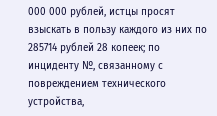000 000 рублей, истцы просят взыскать в пользу каждого из них по 285714 рублей 28 копеек; по инциденту №, связанному с повреждением технического устройства,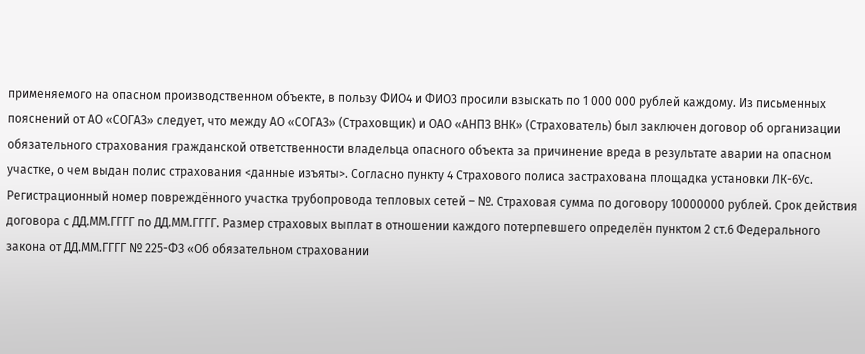применяемого на опасном производственном объекте, в пользу ФИО4 и ФИО3 просили взыскать по 1 000 000 рублей каждому. Из письменных пояснений от АО «СОГАЗ» следует, что между АО «СОГАЗ» (Страховщик) и ОАО «АНПЗ ВНК» (Страхователь) был заключен договор об организации обязательного страхования гражданской ответственности владельца опасного объекта за причинение вреда в результате аварии на опасном участке, о чем выдан полис страхования <данные изъяты>. Согласно пункту 4 Страхового полиса застрахована площадка установки ЛК-6Ус. Регистрационный номер повреждённого участка трубопровода тепловых сетей – №. Страховая сумма по договору 10000000 рублей. Срок действия договора с ДД.ММ.ГГГГ по ДД.ММ.ГГГГ. Размер страховых выплат в отношении каждого потерпевшего определён пунктом 2 ст.6 Федерального закона от ДД.ММ.ГГГГ № 225-ФЗ «Об обязательном страховании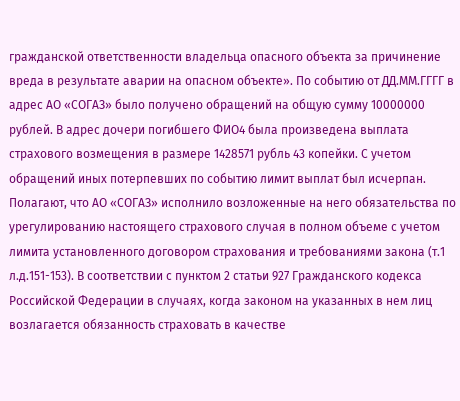гражданской ответственности владельца опасного объекта за причинение вреда в результате аварии на опасном объекте». По событию от ДД.ММ.ГГГГ в адрес АО «СОГАЗ» было получено обращений на общую сумму 10000000 рублей. В адрес дочери погибшего ФИО4 была произведена выплата страхового возмещения в размере 1428571 рубль 43 копейки. С учетом обращений иных потерпевших по событию лимит выплат был исчерпан. Полагают, что АО «СОГАЗ» исполнило возложенные на него обязательства по урегулированию настоящего страхового случая в полном объеме с учетом лимита установленного договором страхования и требованиями закона (т.1 л.д.151-153). В соответствии с пунктом 2 статьи 927 Гражданского кодекса Российской Федерации в случаях, когда законом на указанных в нем лиц возлагается обязанность страховать в качестве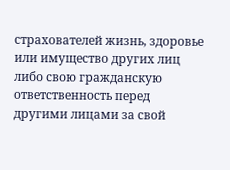страхователей жизнь, здоровье или имущество других лиц либо свою гражданскую ответственность перед другими лицами за свой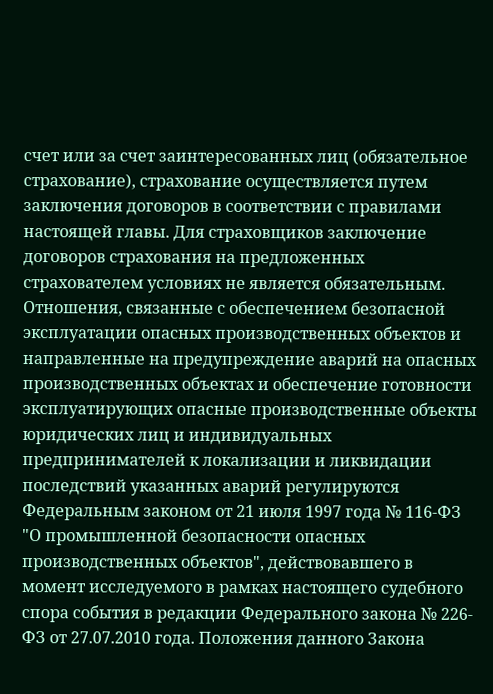счет или за счет заинтересованных лиц (обязательное страхование), страхование осуществляется путем заключения договоров в соответствии с правилами настоящей главы. Для страховщиков заключение договоров страхования на предложенных страхователем условиях не является обязательным. Отношения, связанные с обеспечением безопасной эксплуатации опасных производственных объектов и направленные на предупреждение аварий на опасных производственных объектах и обеспечение готовности эксплуатирующих опасные производственные объекты юридических лиц и индивидуальных предпринимателей к локализации и ликвидации последствий указанных аварий регулируются Федеральным законом от 21 июля 1997 года № 116-ФЗ "О промышленной безопасности опасных производственных объектов", действовавшего в момент исследуемого в рамках настоящего судебного спора события в редакции Федерального закона № 226-ФЗ от 27.07.2010 года. Положения данного Закона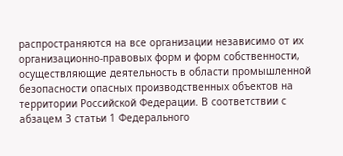распространяются на все организации независимо от их организационно-правовых форм и форм собственности, осуществляющие деятельность в области промышленной безопасности опасных производственных объектов на территории Российской Федерации. В соответствии с абзацем 3 статьи 1 Федерального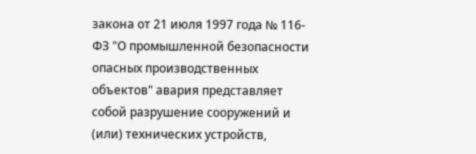закона от 21 июля 1997 года № 116-ФЗ "О промышленной безопасности опасных производственных объектов" авария представляет собой разрушение сооружений и (или) технических устройств,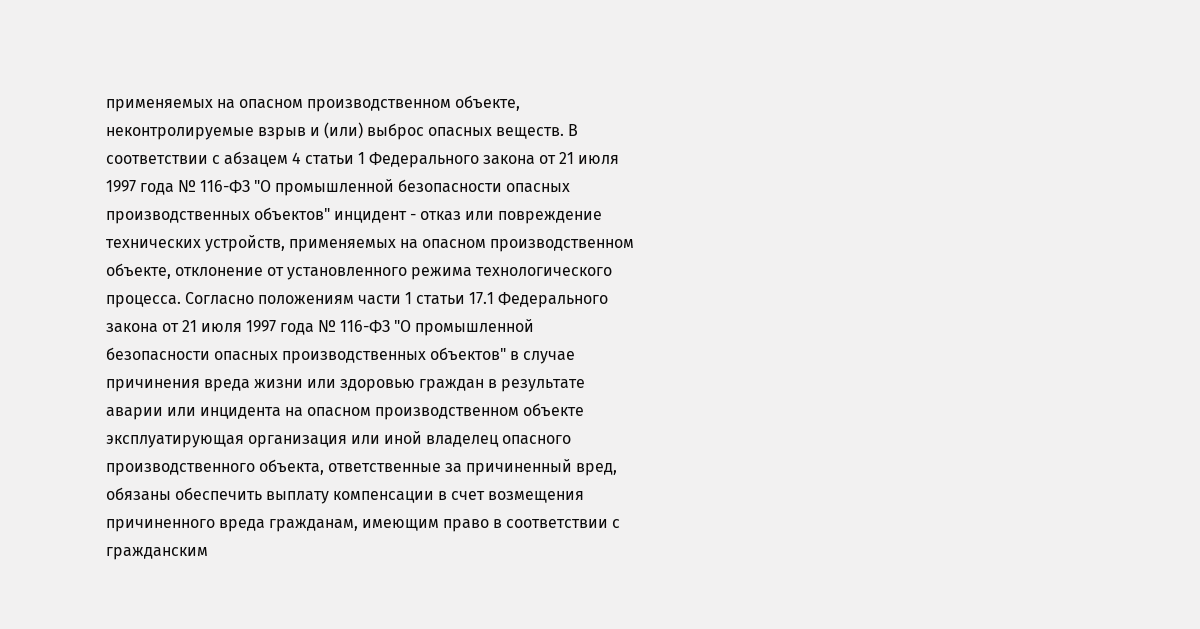применяемых на опасном производственном объекте, неконтролируемые взрыв и (или) выброс опасных веществ. В соответствии с абзацем 4 статьи 1 Федерального закона от 21 июля 1997 года № 116-ФЗ "О промышленной безопасности опасных производственных объектов" инцидент - отказ или повреждение технических устройств, применяемых на опасном производственном объекте, отклонение от установленного режима технологического процесса. Согласно положениям части 1 статьи 17.1 Федерального закона от 21 июля 1997 года № 116-ФЗ "О промышленной безопасности опасных производственных объектов" в случае причинения вреда жизни или здоровью граждан в результате аварии или инцидента на опасном производственном объекте эксплуатирующая организация или иной владелец опасного производственного объекта, ответственные за причиненный вред, обязаны обеспечить выплату компенсации в счет возмещения причиненного вреда гражданам, имеющим право в соответствии с гражданским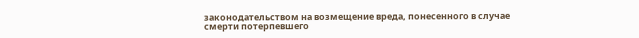законодательством на возмещение вреда, понесенного в случае смерти потерпевшего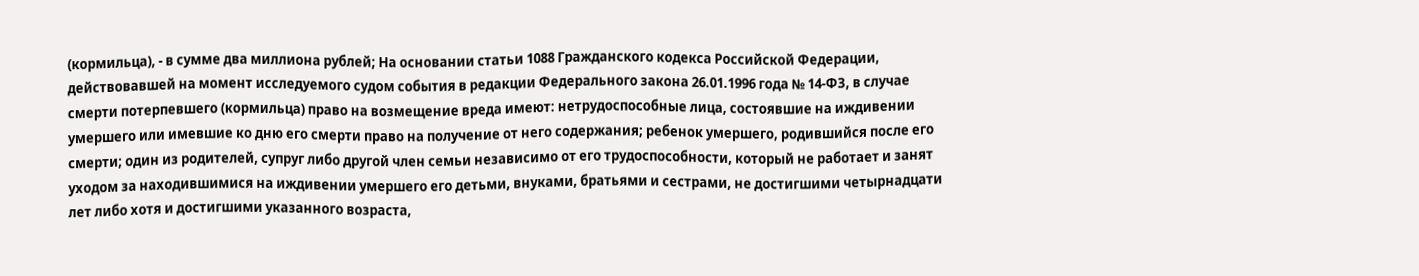(кормильца), - в сумме два миллиона рублей; На основании статьи 1088 Гражданского кодекса Российской Федерации, действовавшей на момент исследуемого судом события в редакции Федерального закона 26.01.1996 года № 14-ФЗ, в случае смерти потерпевшего (кормильца) право на возмещение вреда имеют: нетрудоспособные лица, состоявшие на иждивении умершего или имевшие ко дню его смерти право на получение от него содержания; ребенок умершего, родившийся после его смерти; один из родителей, супруг либо другой член семьи независимо от его трудоспособности, который не работает и занят уходом за находившимися на иждивении умершего его детьми, внуками, братьями и сестрами, не достигшими четырнадцати лет либо хотя и достигшими указанного возраста,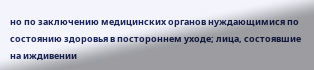но по заключению медицинских органов нуждающимися по состоянию здоровья в постороннем уходе; лица, состоявшие на иждивении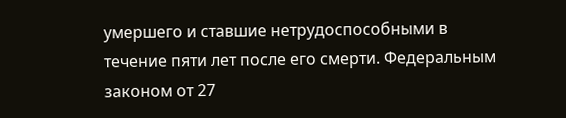умершего и ставшие нетрудоспособными в течение пяти лет после его смерти. Федеральным законом от 27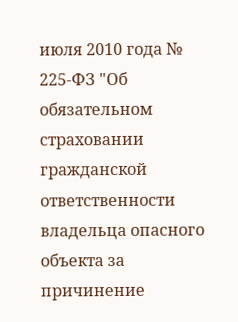июля 2010 года № 225-ФЗ "Об обязательном страховании гражданской ответственности владельца опасного объекта за причинение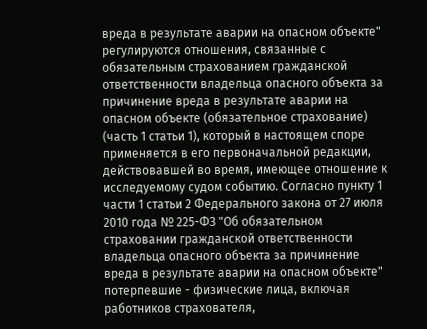вреда в результате аварии на опасном объекте" регулируются отношения, связанные с обязательным страхованием гражданской ответственности владельца опасного объекта за причинение вреда в результате аварии на опасном объекте (обязательное страхование) (часть 1 статьи 1), который в настоящем споре применяется в его первоначальной редакции, действовавшей во время, имеющее отношение к исследуемому судом событию. Согласно пункту 1 части 1 статьи 2 Федерального закона от 27 июля 2010 года № 225-ФЗ "Об обязательном страховании гражданской ответственности владельца опасного объекта за причинение вреда в результате аварии на опасном объекте" потерпевшие - физические лица, включая работников страхователя,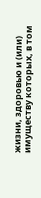жизни, здоровью и (или) имуществу которых, в том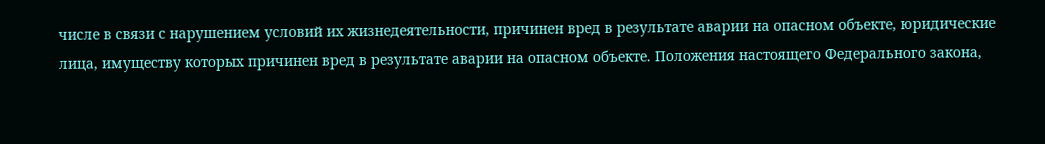числе в связи с нарушением условий их жизнедеятельности, причинен вред в результате аварии на опасном объекте, юридические лица, имуществу которых причинен вред в результате аварии на опасном объекте. Положения настоящего Федерального закона,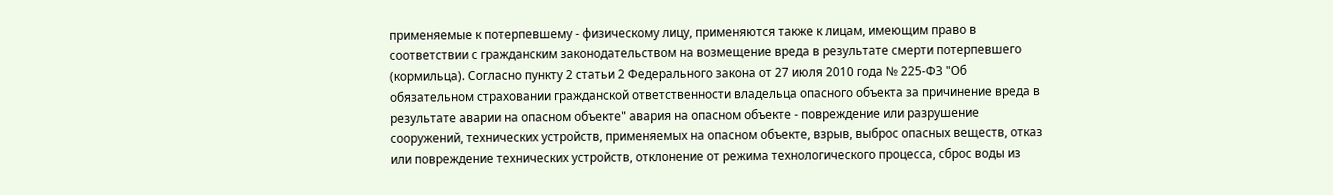применяемые к потерпевшему - физическому лицу, применяются также к лицам, имеющим право в соответствии с гражданским законодательством на возмещение вреда в результате смерти потерпевшего (кормильца). Согласно пункту 2 статьи 2 Федерального закона от 27 июля 2010 года № 225-ФЗ "Об обязательном страховании гражданской ответственности владельца опасного объекта за причинение вреда в результате аварии на опасном объекте" авария на опасном объекте - повреждение или разрушение сооружений, технических устройств, применяемых на опасном объекте, взрыв, выброс опасных веществ, отказ или повреждение технических устройств, отклонение от режима технологического процесса, сброс воды из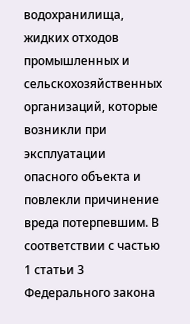водохранилища, жидких отходов промышленных и сельскохозяйственных организаций, которые возникли при эксплуатации опасного объекта и повлекли причинение вреда потерпевшим. В соответствии с частью 1 статьи 3 Федерального закона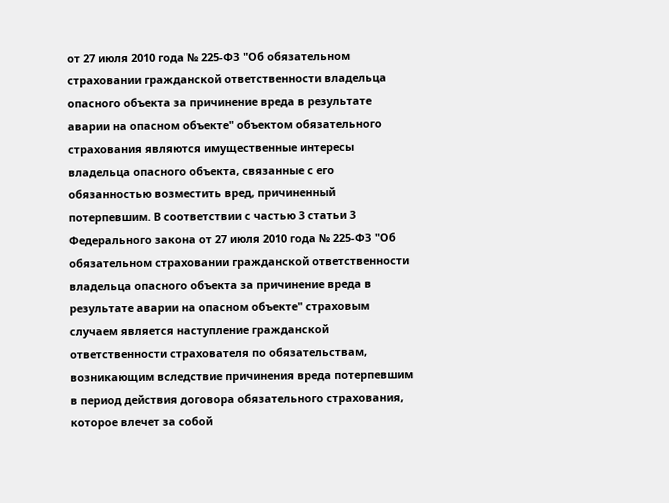от 27 июля 2010 года № 225-ФЗ "Об обязательном страховании гражданской ответственности владельца опасного объекта за причинение вреда в результате аварии на опасном объекте" объектом обязательного страхования являются имущественные интересы владельца опасного объекта, связанные с его обязанностью возместить вред, причиненный потерпевшим. В соответствии с частью 3 статьи 3 Федерального закона от 27 июля 2010 года № 225-ФЗ "Об обязательном страховании гражданской ответственности владельца опасного объекта за причинение вреда в результате аварии на опасном объекте" страховым случаем является наступление гражданской ответственности страхователя по обязательствам, возникающим вследствие причинения вреда потерпевшим в период действия договора обязательного страхования, которое влечет за собой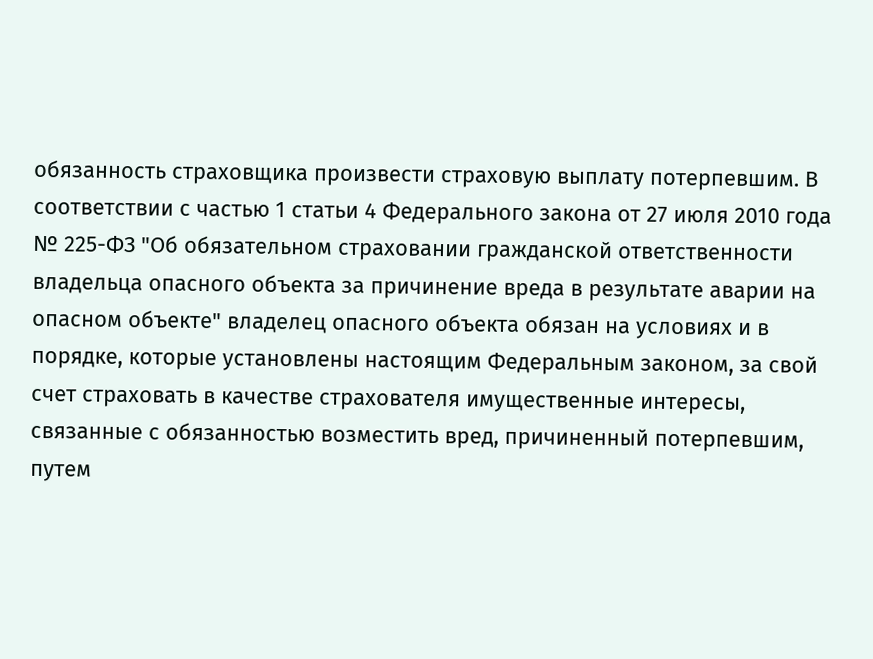обязанность страховщика произвести страховую выплату потерпевшим. В соответствии с частью 1 статьи 4 Федерального закона от 27 июля 2010 года № 225-ФЗ "Об обязательном страховании гражданской ответственности владельца опасного объекта за причинение вреда в результате аварии на опасном объекте" владелец опасного объекта обязан на условиях и в порядке, которые установлены настоящим Федеральным законом, за свой счет страховать в качестве страхователя имущественные интересы, связанные с обязанностью возместить вред, причиненный потерпевшим, путем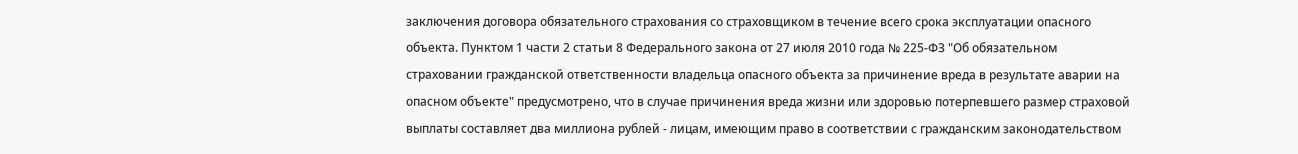заключения договора обязательного страхования со страховщиком в течение всего срока эксплуатации опасного объекта. Пунктом 1 части 2 статьи 8 Федерального закона от 27 июля 2010 года № 225-ФЗ "Об обязательном страховании гражданской ответственности владельца опасного объекта за причинение вреда в результате аварии на опасном объекте" предусмотрено, что в случае причинения вреда жизни или здоровью потерпевшего размер страховой выплаты составляет два миллиона рублей - лицам, имеющим право в соответствии с гражданским законодательством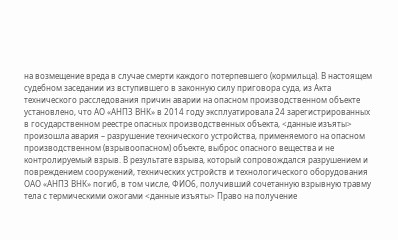на возмещение вреда в случае смерти каждого потерпевшего (кормильца). В настоящем судебном заседании из вступившего в законную силу приговора суда, из Акта технического расследования причин аварии на опасном производственном объекте установлено, что АО «АНПЗ ВНК» в 2014 году эксплуатировала 24 зарегистрированных в государственном реестре опасных производственных объекта, <данные изъяты> произошла авария – разрушение технического устройства, применяемого на опасном производственном (взрывоопасном) объекте, выброс опасного вещества и не контролируемый взрыв. В результате взрыва, который сопровождался разрушением и повреждением сооружений, технических устройств и технологического оборудования ОАО «АНПЗ ВНК» погиб, в том числе, ФИО6, получивший сочетанную взрывную травму тела с термическими ожогами <данные изъяты> Право на получение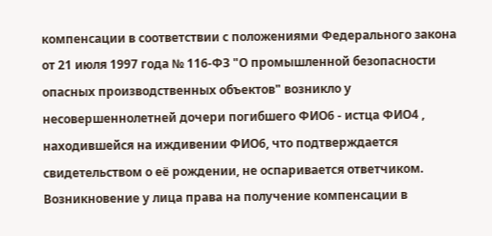компенсации в соответствии с положениями Федерального закона от 21 июля 1997 года № 116-ФЗ "О промышленной безопасности опасных производственных объектов" возникло у несовершеннолетней дочери погибшего ФИО6 - истца ФИО4 , находившейся на иждивении ФИО6, что подтверждается свидетельством о её рождении, не оспаривается ответчиком. Возникновение у лица права на получение компенсации в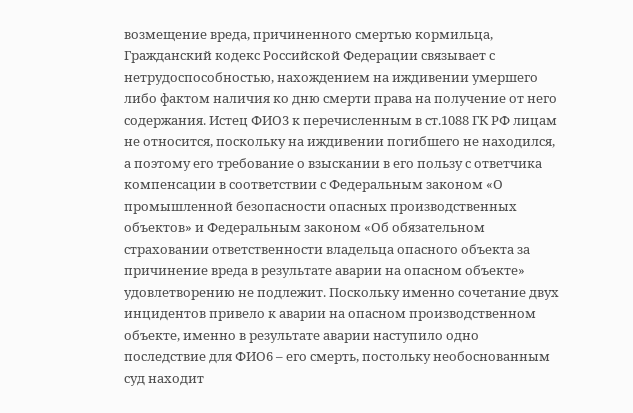возмещение вреда, причиненного смертью кормильца, Гражданский кодекс Российской Федерации связывает с нетрудоспособностью, нахождением на иждивении умершего либо фактом наличия ко дню смерти права на получение от него содержания. Истец ФИО3 к перечисленным в ст.1088 ГК РФ лицам не относится, поскольку на иждивении погибшего не находился, а поэтому его требование о взыскании в его пользу с ответчика компенсации в соответствии с Федеральным законом «О промышленной безопасности опасных производственных объектов» и Федеральным законом «Об обязательном страховании ответственности владельца опасного объекта за причинение вреда в результате аварии на опасном объекте» удовлетворению не подлежит. Поскольку именно сочетание двух инцидентов привело к аварии на опасном производственном объекте, именно в результате аварии наступило одно последствие для ФИО6 – его смерть, постольку необоснованным суд находит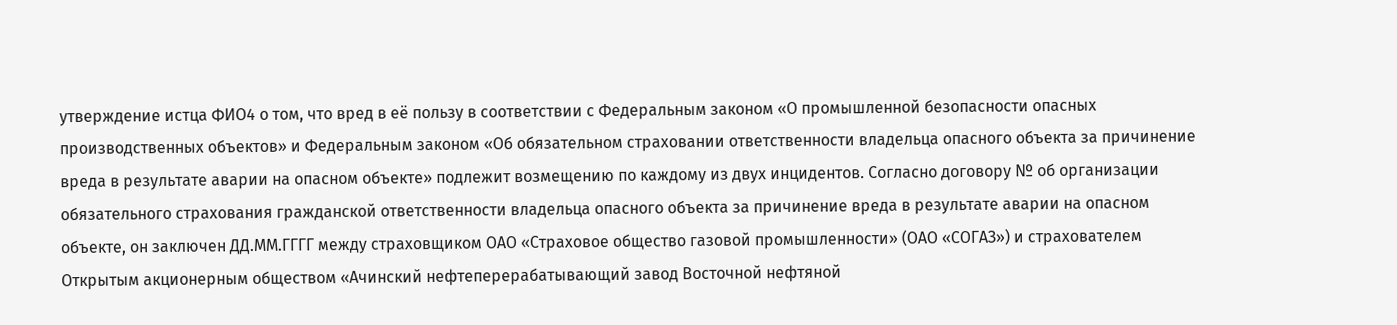утверждение истца ФИО4 о том, что вред в её пользу в соответствии с Федеральным законом «О промышленной безопасности опасных производственных объектов» и Федеральным законом «Об обязательном страховании ответственности владельца опасного объекта за причинение вреда в результате аварии на опасном объекте» подлежит возмещению по каждому из двух инцидентов. Согласно договору № об организации обязательного страхования гражданской ответственности владельца опасного объекта за причинение вреда в результате аварии на опасном объекте, он заключен ДД.ММ.ГГГГ между страховщиком ОАО «Страховое общество газовой промышленности» (ОАО «СОГАЗ») и страхователем Открытым акционерным обществом «Ачинский нефтеперерабатывающий завод Восточной нефтяной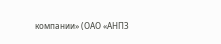компании» (ОАО «АНПЗ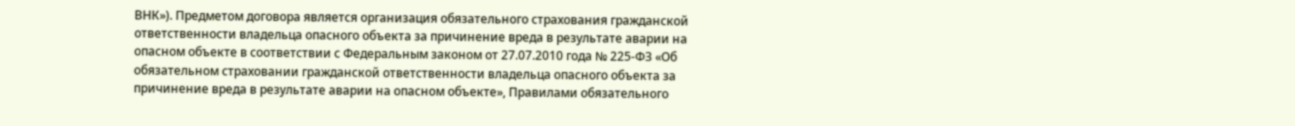ВНК»). Предметом договора является организация обязательного страхования гражданской ответственности владельца опасного объекта за причинение вреда в результате аварии на опасном объекте в соответствии с Федеральным законом от 27.07.2010 года № 225-ФЗ «Об обязательном страховании гражданской ответственности владельца опасного объекта за причинение вреда в результате аварии на опасном объекте», Правилами обязательного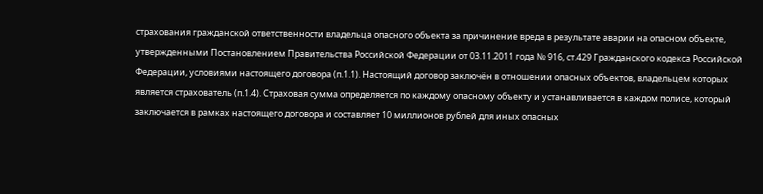страхования гражданской ответственности владельца опасного объекта за причинение вреда в результате аварии на опасном объекте, утвержденными Постановлением Правительства Российской Федерации от 03.11.2011 года № 916, ст.429 Гражданского кодекса Российской Федерации, условиями настоящего договора (п.1.1). Настоящий договор заключён в отношении опасных объектов, владельцем которых является страхователь (п.1.4). Страховая сумма определяется по каждому опасному объекту и устанавливается в каждом полисе, который заключается в рамках настоящего договора и составляет 10 миллионов рублей для иных опасных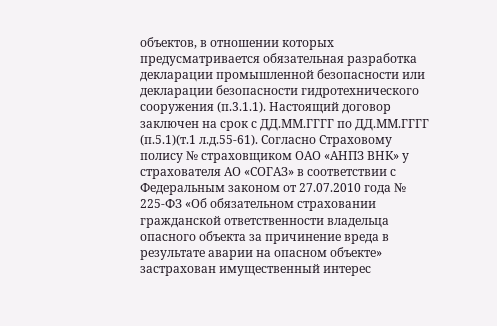объектов, в отношении которых предусматривается обязательная разработка декларации промышленной безопасности или декларации безопасности гидротехнического сооружения (п.3.1.1). Настоящий договор заключен на срок с ДД.ММ.ГГГГ по ДД.ММ.ГГГГ (п.5.1)(т.1 л.д.55-61). Согласно Страховому полису № страховщиком ОАО «АНПЗ ВНК» у страхователя АО «СОГАЗ» в соответствии с Федеральным законом от 27.07.2010 года № 225-ФЗ «Об обязательном страховании гражданской ответственности владельца опасного объекта за причинение вреда в результате аварии на опасном объекте» застрахован имущественный интерес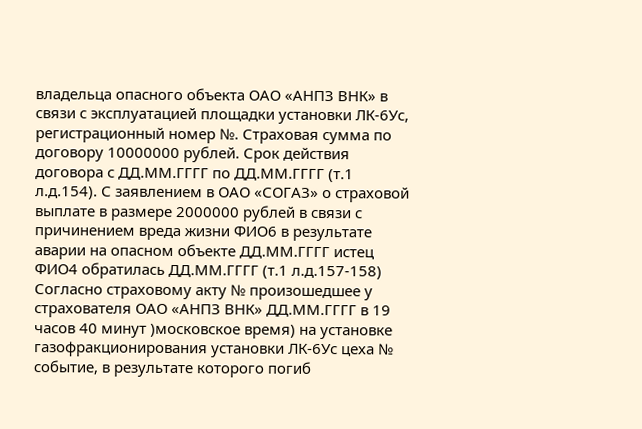владельца опасного объекта ОАО «АНПЗ ВНК» в связи с эксплуатацией площадки установки ЛК-6Ус, регистрационный номер №. Страховая сумма по договору 10000000 рублей. Срок действия договора с ДД.ММ.ГГГГ по ДД.ММ.ГГГГ (т.1 л.д.154). С заявлением в ОАО «СОГАЗ» о страховой выплате в размере 2000000 рублей в связи с причинением вреда жизни ФИО6 в результате аварии на опасном объекте ДД.ММ.ГГГГ истец ФИО4 обратилась ДД.ММ.ГГГГ (т.1 л.д.157-158) Согласно страховому акту № произошедшее у страхователя ОАО «АНПЗ ВНК» ДД.ММ.ГГГГ в 19 часов 40 минут )московское время) на установке газофракционирования установки ЛК-6Ус цеха № событие, в результате которого погиб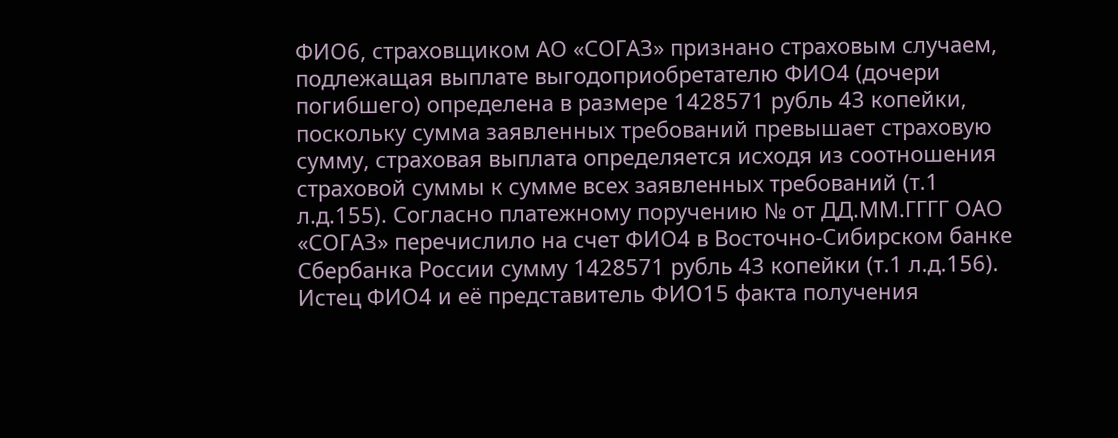ФИО6, страховщиком АО «СОГАЗ» признано страховым случаем, подлежащая выплате выгодоприобретателю ФИО4 (дочери погибшего) определена в размере 1428571 рубль 43 копейки, поскольку сумма заявленных требований превышает страховую сумму, страховая выплата определяется исходя из соотношения страховой суммы к сумме всех заявленных требований (т.1 л.д.155). Согласно платежному поручению № от ДД.ММ.ГГГГ ОАО «СОГАЗ» перечислило на счет ФИО4 в Восточно-Сибирском банке Сбербанка России сумму 1428571 рубль 43 копейки (т.1 л.д.156). Истец ФИО4 и её представитель ФИО15 факта получения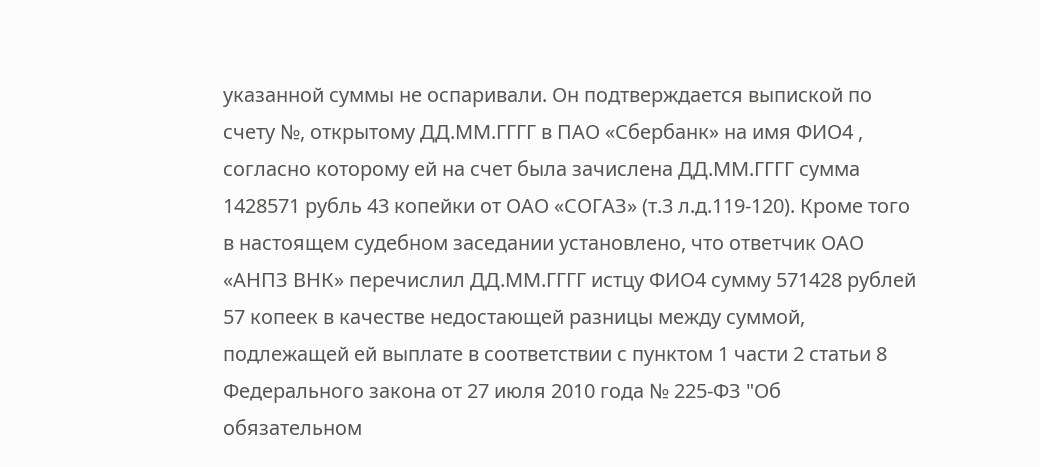указанной суммы не оспаривали. Он подтверждается выпиской по счету №, открытому ДД.ММ.ГГГГ в ПАО «Сбербанк» на имя ФИО4 , согласно которому ей на счет была зачислена ДД.ММ.ГГГГ сумма 1428571 рубль 43 копейки от ОАО «СОГАЗ» (т.3 л.д.119-120). Кроме того в настоящем судебном заседании установлено, что ответчик ОАО «АНПЗ ВНК» перечислил ДД.ММ.ГГГГ истцу ФИО4 сумму 571428 рублей 57 копеек в качестве недостающей разницы между суммой, подлежащей ей выплате в соответствии с пунктом 1 части 2 статьи 8 Федерального закона от 27 июля 2010 года № 225-ФЗ "Об обязательном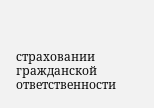страховании гражданской ответственности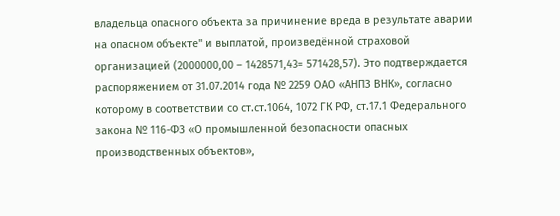владельца опасного объекта за причинение вреда в результате аварии на опасном объекте" и выплатой, произведённой страховой организацией (2000000,00 – 1428571,43= 571428,57). Это подтверждается распоряжением от 31.07.2014 года № 2259 ОАО «АНПЗ ВНК», согласно которому в соответствии со ст.ст.1064, 1072 ГК РФ, ст.17.1 Федерального закона № 116-ФЗ «О промышленной безопасности опасных производственных объектов»,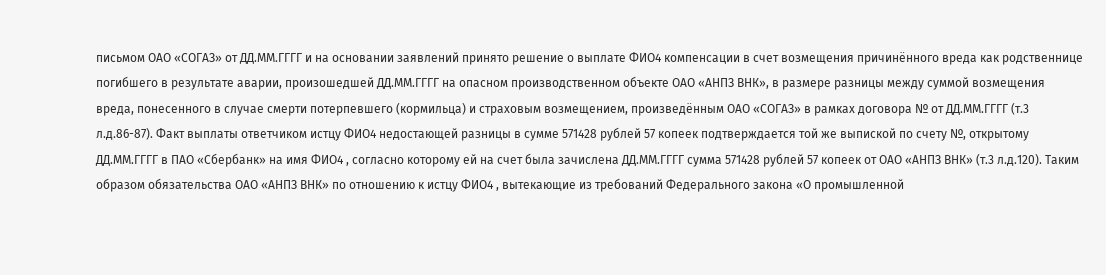письмом ОАО «СОГАЗ» от ДД.ММ.ГГГГ и на основании заявлений принято решение о выплате ФИО4 компенсации в счет возмещения причинённого вреда как родственнице погибшего в результате аварии, произошедшей ДД.ММ.ГГГГ на опасном производственном объекте ОАО «АНПЗ ВНК», в размере разницы между суммой возмещения вреда, понесенного в случае смерти потерпевшего (кормильца) и страховым возмещением, произведённым ОАО «СОГАЗ» в рамках договора № от ДД.ММ.ГГГГ (т.3 л.д.86-87). Факт выплаты ответчиком истцу ФИО4 недостающей разницы в сумме 571428 рублей 57 копеек подтверждается той же выпиской по счету №, открытому ДД.ММ.ГГГГ в ПАО «Сбербанк» на имя ФИО4 , согласно которому ей на счет была зачислена ДД.ММ.ГГГГ сумма 571428 рублей 57 копеек от ОАО «АНПЗ ВНК» (т.3 л.д.120). Таким образом обязательства ОАО «АНПЗ ВНК» по отношению к истцу ФИО4 , вытекающие из требований Федерального закона «О промышленной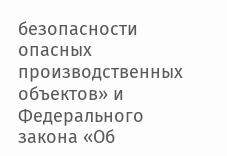безопасности опасных производственных объектов» и Федерального закона «Об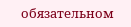обязательном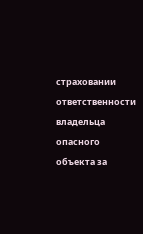страховании ответственности владельца опасного объекта за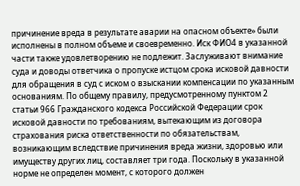причинение вреда в результате аварии на опасном объекте» были исполнены в полном объеме и своевременно. Иск ФИО4 в указанной части также удовлетворению не подлежит. Заслуживают внимание суда и доводы ответчика о пропуске истцом срока исковой давности для обращения в суд с иском о взыскании компенсации по указанным основаниям. По общему правилу, предусмотренному пунктом 2 статьи 966 Гражданского кодекса Российской Федерации срок исковой давности по требованиям, вытекающим из договора страхования риска ответственности по обязательствам, возникающим вследствие причинения вреда жизни, здоровью или имуществу других лиц, составляет три года. Поскольку в указанной норме не определен момент, с которого должен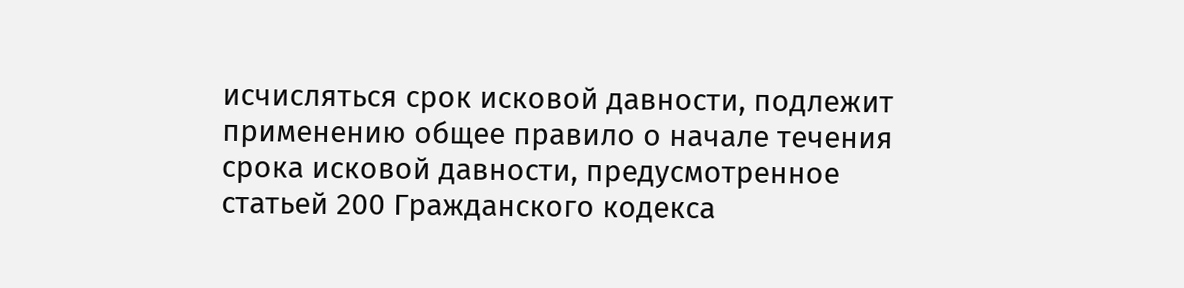исчисляться срок исковой давности, подлежит применению общее правило о начале течения срока исковой давности, предусмотренное статьей 200 Гражданского кодекса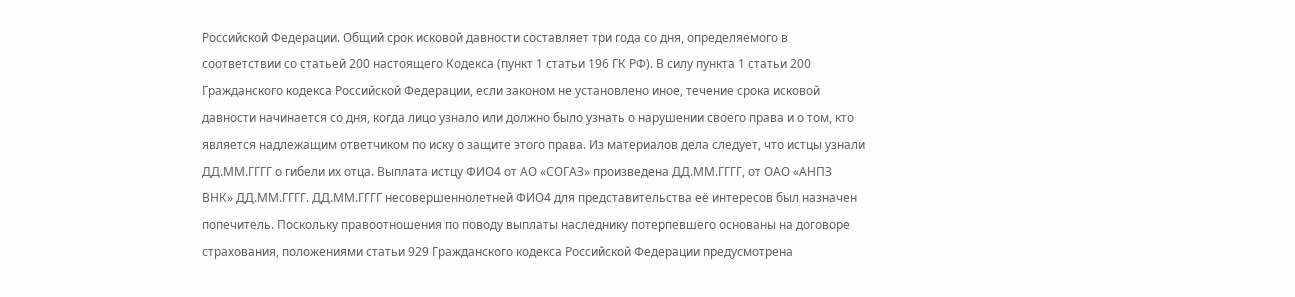Российской Федерации. Общий срок исковой давности составляет три года со дня, определяемого в соответствии со статьей 200 настоящего Кодекса (пункт 1 статьи 196 ГК РФ). В силу пункта 1 статьи 200 Гражданского кодекса Российской Федерации, если законом не установлено иное, течение срока исковой давности начинается со дня, когда лицо узнало или должно было узнать о нарушении своего права и о том, кто является надлежащим ответчиком по иску о защите этого права. Из материалов дела следует, что истцы узнали ДД.ММ.ГГГГ о гибели их отца. Выплата истцу ФИО4 от АО «СОГАЗ» произведена ДД.ММ.ГГГГ, от ОАО «АНПЗ ВНК» ДД.ММ.ГГГГ. ДД.ММ.ГГГГ несовершеннолетней ФИО4 для представительства её интересов был назначен попечитель. Поскольку правоотношения по поводу выплаты наследнику потерпевшего основаны на договоре страхования, положениями статьи 929 Гражданского кодекса Российской Федерации предусмотрена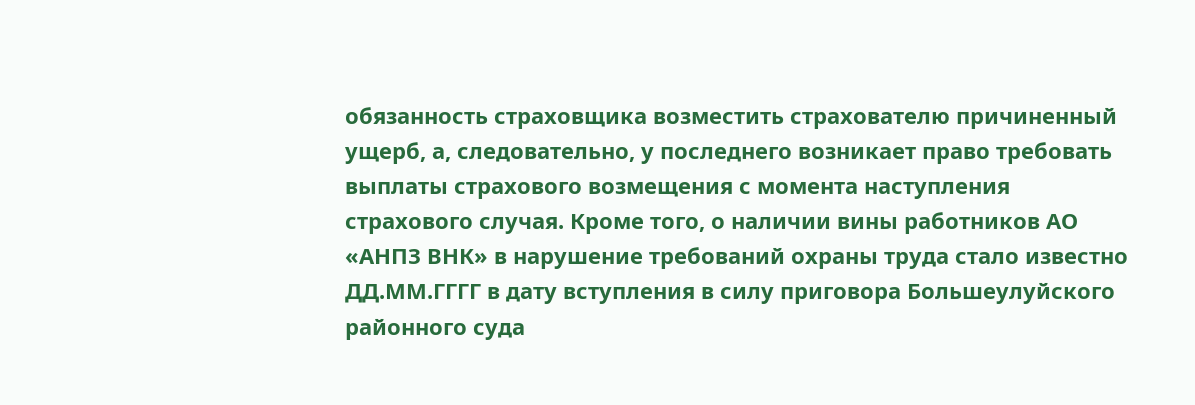обязанность страховщика возместить страхователю причиненный ущерб, а, следовательно, у последнего возникает право требовать выплаты страхового возмещения с момента наступления страхового случая. Кроме того, о наличии вины работников АО «АНПЗ ВНК» в нарушение требований охраны труда стало известно ДД.ММ.ГГГГ в дату вступления в силу приговора Большеулуйского районного суда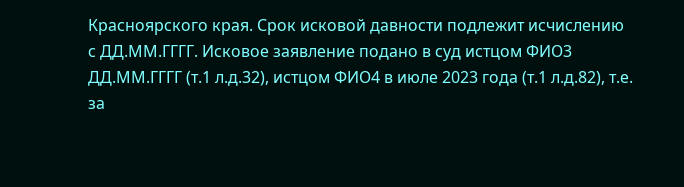Красноярского края. Срок исковой давности подлежит исчислению с ДД.ММ.ГГГГ. Исковое заявление подано в суд истцом ФИО3 ДД.ММ.ГГГГ (т.1 л.д.32), истцом ФИО4 в июле 2023 года (т.1 л.д.82), т.е. за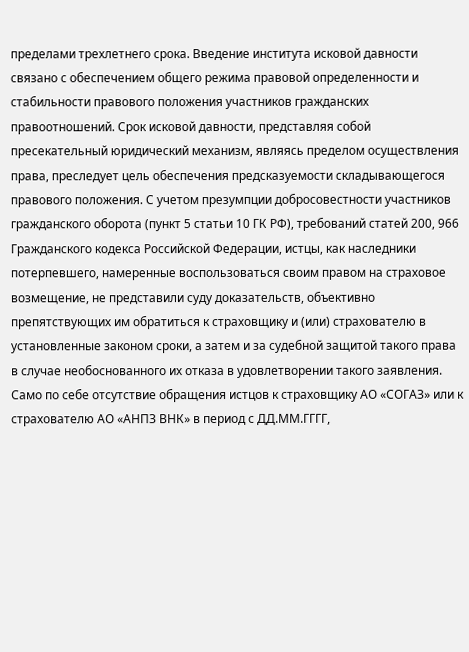пределами трехлетнего срока. Введение института исковой давности связано с обеспечением общего режима правовой определенности и стабильности правового положения участников гражданских правоотношений. Срок исковой давности, представляя собой пресекательный юридический механизм, являясь пределом осуществления права, преследует цель обеспечения предсказуемости складывающегося правового положения. С учетом презумпции добросовестности участников гражданского оборота (пункт 5 статьи 10 ГК РФ), требований статей 200, 966 Гражданского кодекса Российской Федерации, истцы, как наследники потерпевшего, намеренные воспользоваться своим правом на страховое возмещение, не представили суду доказательств, объективно препятствующих им обратиться к страховщику и (или) страхователю в установленные законом сроки, а затем и за судебной защитой такого права в случае необоснованного их отказа в удовлетворении такого заявления. Само по себе отсутствие обращения истцов к страховщику АО «СОГАЗ» или к страхователю АО «АНПЗ ВНК» в период с ДД.ММ.ГГГГ,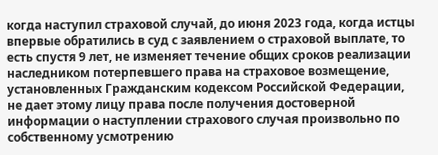когда наступил страховой случай, до июня 2023 года, когда истцы впервые обратились в суд с заявлением о страховой выплате, то есть спустя 9 лет, не изменяет течение общих сроков реализации наследником потерпевшего права на страховое возмещение, установленных Гражданским кодексом Российской Федерации, не дает этому лицу права после получения достоверной информации о наступлении страхового случая произвольно по собственному усмотрению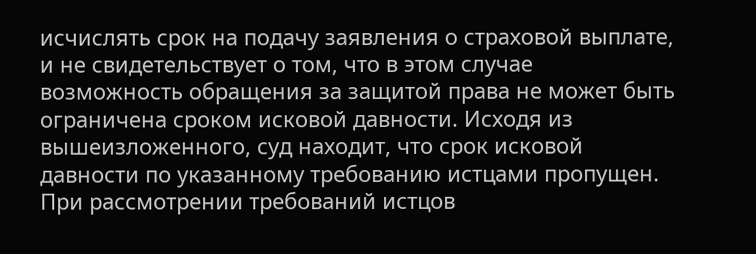исчислять срок на подачу заявления о страховой выплате, и не свидетельствует о том, что в этом случае возможность обращения за защитой права не может быть ограничена сроком исковой давности. Исходя из вышеизложенного, суд находит, что срок исковой давности по указанному требованию истцами пропущен. При рассмотрении требований истцов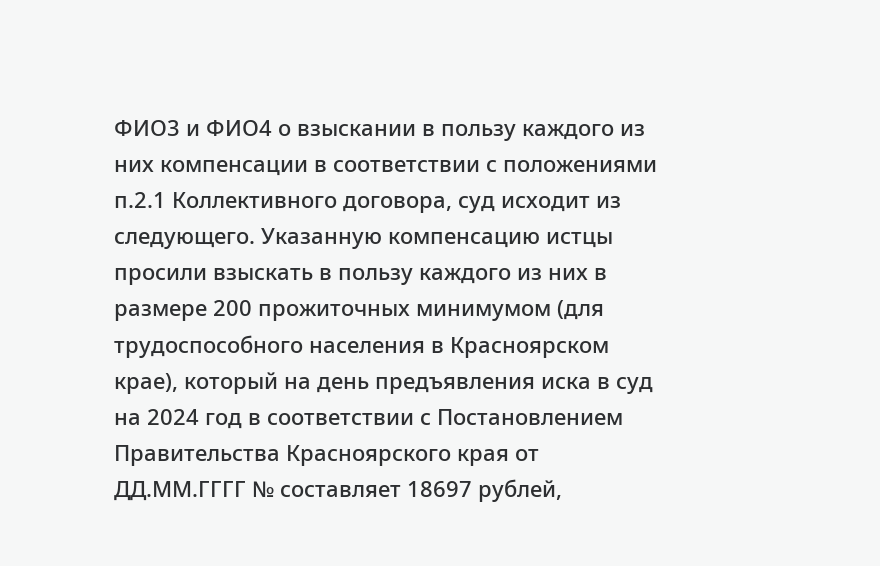ФИО3 и ФИО4 о взыскании в пользу каждого из них компенсации в соответствии с положениями п.2.1 Коллективного договора, суд исходит из следующего. Указанную компенсацию истцы просили взыскать в пользу каждого из них в размере 200 прожиточных минимумом (для трудоспособного населения в Красноярском крае), который на день предъявления иска в суд на 2024 год в соответствии с Постановлением Правительства Красноярского края от ДД.ММ.ГГГГ № составляет 18697 рублей,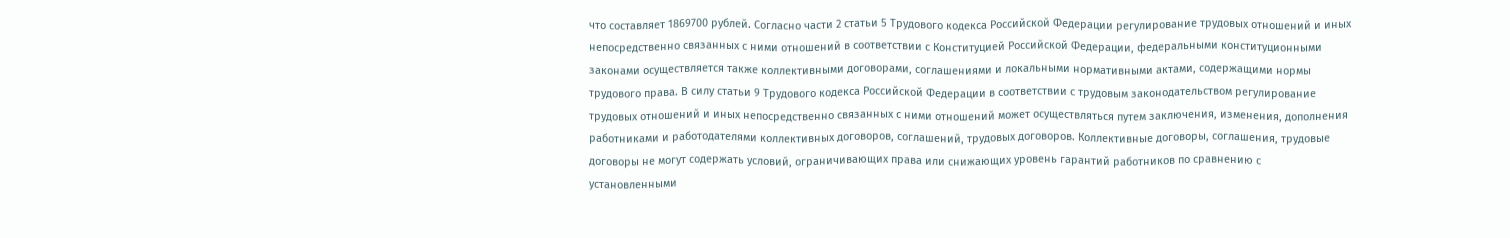что составляет 1869700 рублей. Согласно части 2 статьи 5 Трудового кодекса Российской Федерации регулирование трудовых отношений и иных непосредственно связанных с ними отношений в соответствии с Конституцией Российской Федерации, федеральными конституционными законами осуществляется также коллективными договорами, соглашениями и локальными нормативными актами, содержащими нормы трудового права. В силу статьи 9 Трудового кодекса Российской Федерации в соответствии с трудовым законодательством регулирование трудовых отношений и иных непосредственно связанных с ними отношений может осуществляться путем заключения, изменения, дополнения работниками и работодателями коллективных договоров, соглашений, трудовых договоров. Коллективные договоры, соглашения, трудовые договоры не могут содержать условий, ограничивающих права или снижающих уровень гарантий работников по сравнению с установленными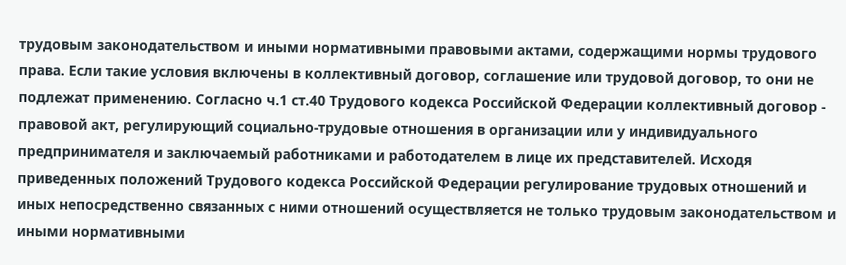трудовым законодательством и иными нормативными правовыми актами, содержащими нормы трудового права. Если такие условия включены в коллективный договор, соглашение или трудовой договор, то они не подлежат применению. Согласно ч.1 ст.40 Трудового кодекса Российской Федерации коллективный договор - правовой акт, регулирующий социально-трудовые отношения в организации или у индивидуального предпринимателя и заключаемый работниками и работодателем в лице их представителей. Исходя приведенных положений Трудового кодекса Российской Федерации регулирование трудовых отношений и иных непосредственно связанных с ними отношений осуществляется не только трудовым законодательством и иными нормативными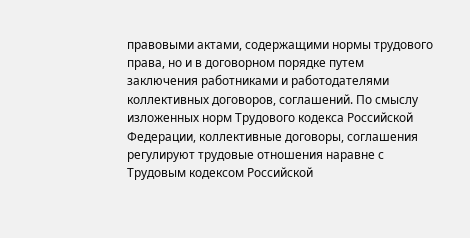правовыми актами, содержащими нормы трудового права, но и в договорном порядке путем заключения работниками и работодателями коллективных договоров, соглашений. По смыслу изложенных норм Трудового кодекса Российской Федерации, коллективные договоры, соглашения регулируют трудовые отношения наравне с Трудовым кодексом Российской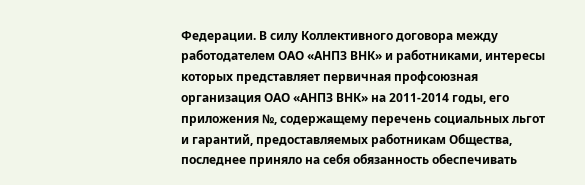Федерации. В силу Коллективного договора между работодателем ОАО «АНПЗ ВНК» и работниками, интересы которых представляет первичная профсоюзная организация ОАО «АНПЗ ВНК» на 2011-2014 годы, его приложения №, содержащему перечень социальных льгот и гарантий, предоставляемых работникам Общества, последнее приняло на себя обязанность обеспечивать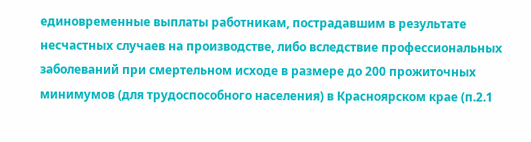единовременные выплаты работникам, пострадавшим в результате несчастных случаев на производстве, либо вследствие профессиональных заболеваний при смертельном исходе в размере до 200 прожиточных минимумов (для трудоспособного населения) в Красноярском крае (п.2.1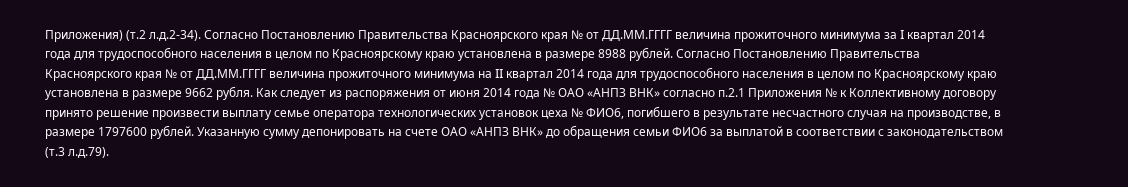Приложения) (т.2 л.д.2-34). Согласно Постановлению Правительства Красноярского края № от ДД.ММ.ГГГГ величина прожиточного минимума за I квартал 2014 года для трудоспособного населения в целом по Красноярскому краю установлена в размере 8988 рублей. Согласно Постановлению Правительства Красноярского края № от ДД.ММ.ГГГГ величина прожиточного минимума на II квартал 2014 года для трудоспособного населения в целом по Красноярскому краю установлена в размере 9662 рубля. Как следует из распоряжения от июня 2014 года № ОАО «АНПЗ ВНК» согласно п.2.1 Приложения № к Коллективному договору принято решение произвести выплату семье оператора технологических установок цеха № ФИО6, погибшего в результате несчастного случая на производстве, в размере 1797600 рублей. Указанную сумму депонировать на счете ОАО «АНПЗ ВНК» до обращения семьи ФИО6 за выплатой в соответствии с законодательством (т.3 л.д.79).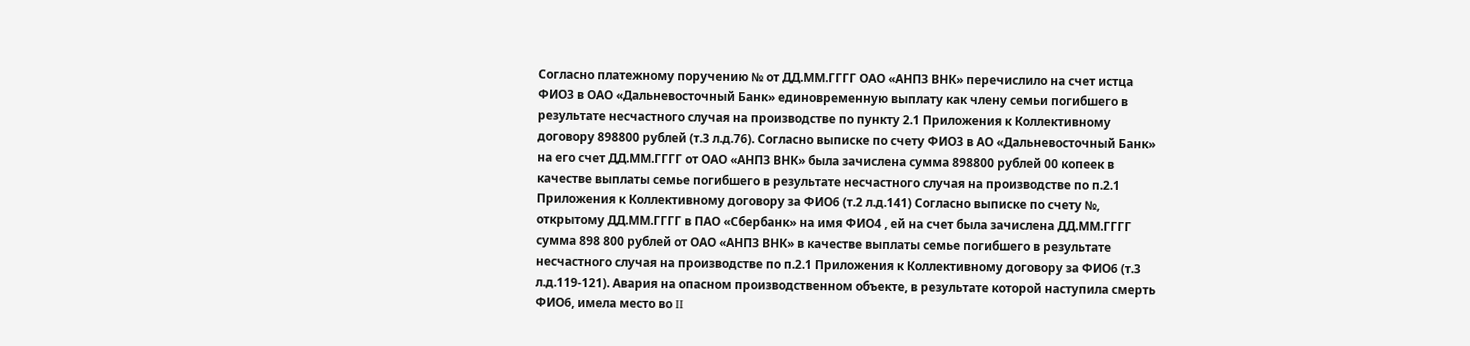Согласно платежному поручению № от ДД.ММ.ГГГГ ОАО «АНПЗ ВНК» перечислило на счет истца ФИО3 в ОАО «Дальневосточный Банк» единовременную выплату как члену семьи погибшего в результате несчастного случая на производстве по пункту 2.1 Приложения к Коллективному договору 898800 рублей (т.3 л.д.76). Согласно выписке по счету ФИО3 в АО «Дальневосточный Банк» на его счет ДД.ММ.ГГГГ от ОАО «АНПЗ ВНК» была зачислена сумма 898800 рублей 00 копеек в качестве выплаты семье погибшего в результате несчастного случая на производстве по п.2.1 Приложения к Коллективному договору за ФИО6 (т.2 л.д.141) Согласно выписке по счету №, открытому ДД.ММ.ГГГГ в ПАО «Сбербанк» на имя ФИО4 , ей на счет была зачислена ДД.ММ.ГГГГ сумма 898 800 рублей от ОАО «АНПЗ ВНК» в качестве выплаты семье погибшего в результате несчастного случая на производстве по п.2.1 Приложения к Коллективному договору за ФИО6 (т.3 л.д.119-121). Авария на опасном производственном объекте, в результате которой наступила смерть ФИО6, имела место во II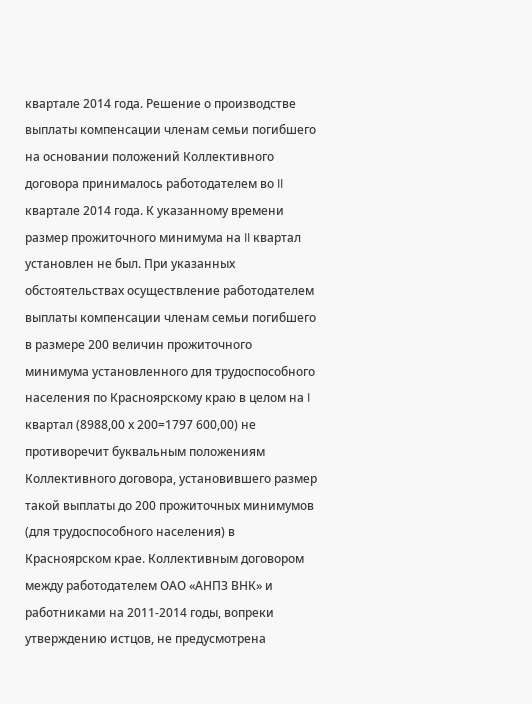квартале 2014 года. Решение о производстве выплаты компенсации членам семьи погибшего на основании положений Коллективного договора принималось работодателем во II квартале 2014 года. К указанному времени размер прожиточного минимума на II квартал установлен не был. При указанных обстоятельствах осуществление работодателем выплаты компенсации членам семьи погибшего в размере 200 величин прожиточного минимума установленного для трудоспособного населения по Красноярскому краю в целом на I квартал (8988,00 х 200=1797 600,00) не противоречит буквальным положениям Коллективного договора, установившего размер такой выплаты до 200 прожиточных минимумов (для трудоспособного населения) в Красноярском крае. Коллективным договором между работодателем ОАО «АНПЗ ВНК» и работниками на 2011-2014 годы, вопреки утверждению истцов, не предусмотрена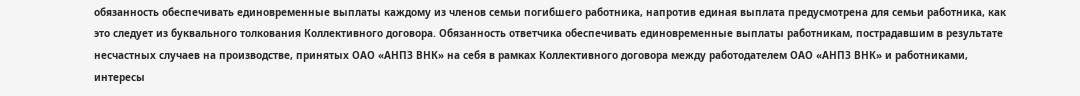обязанность обеспечивать единовременные выплаты каждому из членов семьи погибшего работника, напротив единая выплата предусмотрена для семьи работника, как это следует из буквального толкования Коллективного договора. Обязанность ответчика обеспечивать единовременные выплаты работникам, пострадавшим в результате несчастных случаев на производстве, принятых ОАО «АНПЗ ВНК» на себя в рамках Коллективного договора между работодателем ОАО «АНПЗ ВНК» и работниками, интересы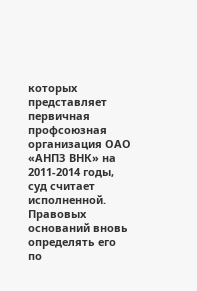которых представляет первичная профсоюзная организация ОАО «АНПЗ ВНК» на 2011-2014 годы, суд считает исполненной. Правовых оснований вновь определять его по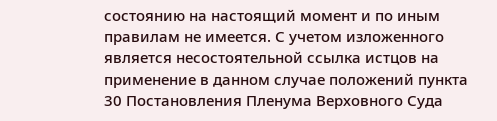состоянию на настоящий момент и по иным правилам не имеется. С учетом изложенного является несостоятельной ссылка истцов на применение в данном случае положений пункта 30 Постановления Пленума Верховного Суда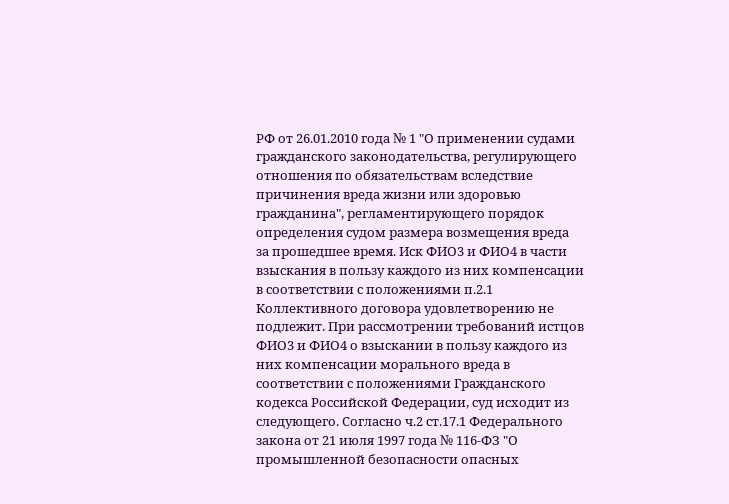РФ от 26.01.2010 года № 1 "О применении судами гражданского законодательства, регулирующего отношения по обязательствам вследствие причинения вреда жизни или здоровью гражданина", регламентирующего порядок определения судом размера возмещения вреда за прошедшее время. Иск ФИО3 и ФИО4 в части взыскания в пользу каждого из них компенсации в соответствии с положениями п.2.1 Коллективного договора удовлетворению не подлежит. При рассмотрении требований истцов ФИО3 и ФИО4 о взыскании в пользу каждого из них компенсации морального вреда в соответствии с положениями Гражданского кодекса Российской Федерации, суд исходит из следующего. Согласно ч.2 ст.17.1 Федерального закона от 21 июля 1997 года № 116-ФЗ "О промышленной безопасности опасных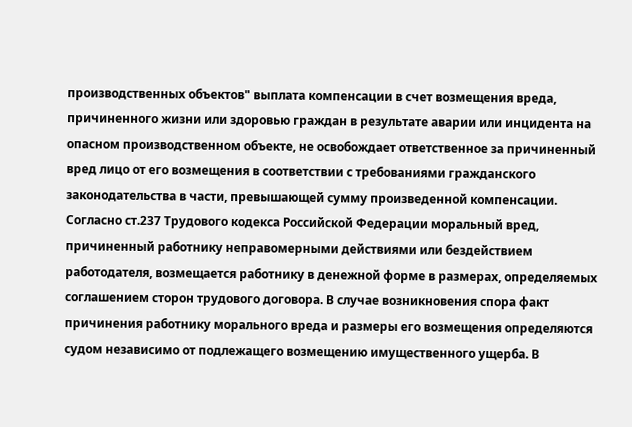производственных объектов" выплата компенсации в счет возмещения вреда, причиненного жизни или здоровью граждан в результате аварии или инцидента на опасном производственном объекте, не освобождает ответственное за причиненный вред лицо от его возмещения в соответствии с требованиями гражданского законодательства в части, превышающей сумму произведенной компенсации. Согласно ст.237 Трудового кодекса Российской Федерации моральный вред, причиненный работнику неправомерными действиями или бездействием работодателя, возмещается работнику в денежной форме в размерах, определяемых соглашением сторон трудового договора. В случае возникновения спора факт причинения работнику морального вреда и размеры его возмещения определяются судом независимо от подлежащего возмещению имущественного ущерба. В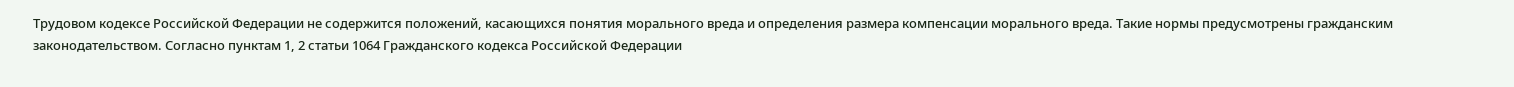Трудовом кодексе Российской Федерации не содержится положений, касающихся понятия морального вреда и определения размера компенсации морального вреда. Такие нормы предусмотрены гражданским законодательством. Согласно пунктам 1, 2 статьи 1064 Гражданского кодекса Российской Федерации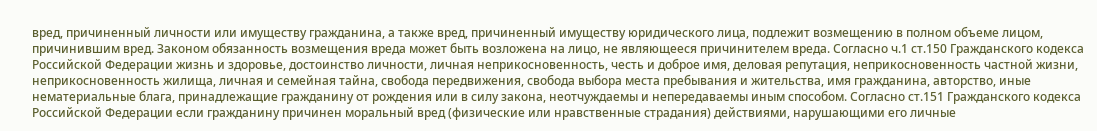вред, причиненный личности или имуществу гражданина, а также вред, причиненный имуществу юридического лица, подлежит возмещению в полном объеме лицом, причинившим вред. Законом обязанность возмещения вреда может быть возложена на лицо, не являющееся причинителем вреда. Согласно ч.1 ст.150 Гражданского кодекса Российской Федерации жизнь и здоровье, достоинство личности, личная неприкосновенность, честь и доброе имя, деловая репутация, неприкосновенность частной жизни, неприкосновенность жилища, личная и семейная тайна, свобода передвижения, свобода выбора места пребывания и жительства, имя гражданина, авторство, иные нематериальные блага, принадлежащие гражданину от рождения или в силу закона, неотчуждаемы и непередаваемы иным способом. Согласно ст.151 Гражданского кодекса Российской Федерации если гражданину причинен моральный вред (физические или нравственные страдания) действиями, нарушающими его личные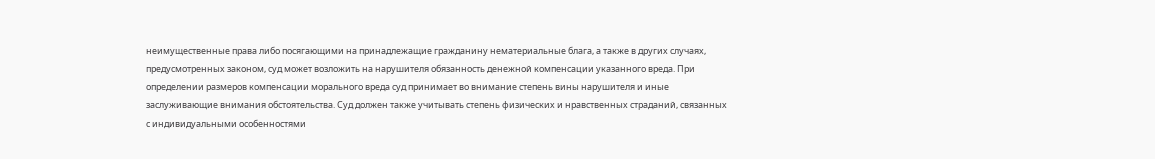неимущественные права либо посягающими на принадлежащие гражданину нематериальные блага, а также в других случаях, предусмотренных законом, суд может возложить на нарушителя обязанность денежной компенсации указанного вреда. При определении размеров компенсации морального вреда суд принимает во внимание степень вины нарушителя и иные заслуживающие внимания обстоятельства. Суд должен также учитывать степень физических и нравственных страданий, связанных с индивидуальными особенностями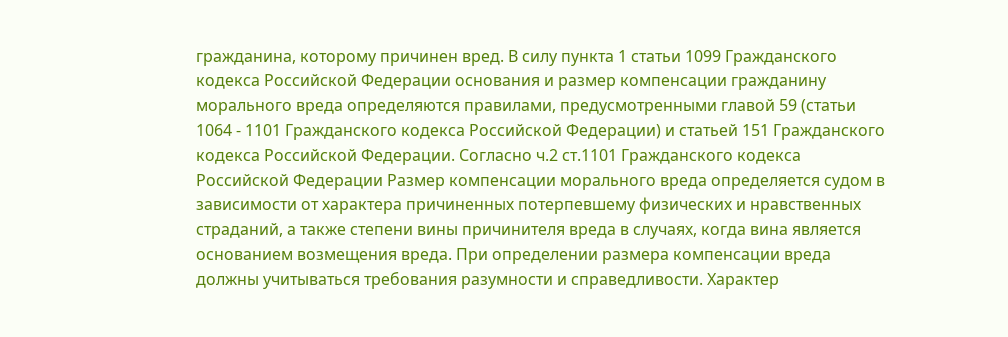гражданина, которому причинен вред. В силу пункта 1 статьи 1099 Гражданского кодекса Российской Федерации основания и размер компенсации гражданину морального вреда определяются правилами, предусмотренными главой 59 (статьи 1064 - 1101 Гражданского кодекса Российской Федерации) и статьей 151 Гражданского кодекса Российской Федерации. Согласно ч.2 ст.1101 Гражданского кодекса Российской Федерации Размер компенсации морального вреда определяется судом в зависимости от характера причиненных потерпевшему физических и нравственных страданий, а также степени вины причинителя вреда в случаях, когда вина является основанием возмещения вреда. При определении размера компенсации вреда должны учитываться требования разумности и справедливости. Характер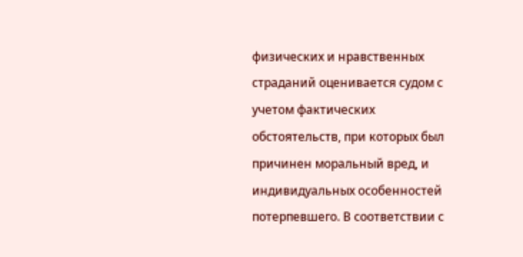физических и нравственных страданий оценивается судом с учетом фактических обстоятельств, при которых был причинен моральный вред, и индивидуальных особенностей потерпевшего. В соответствии с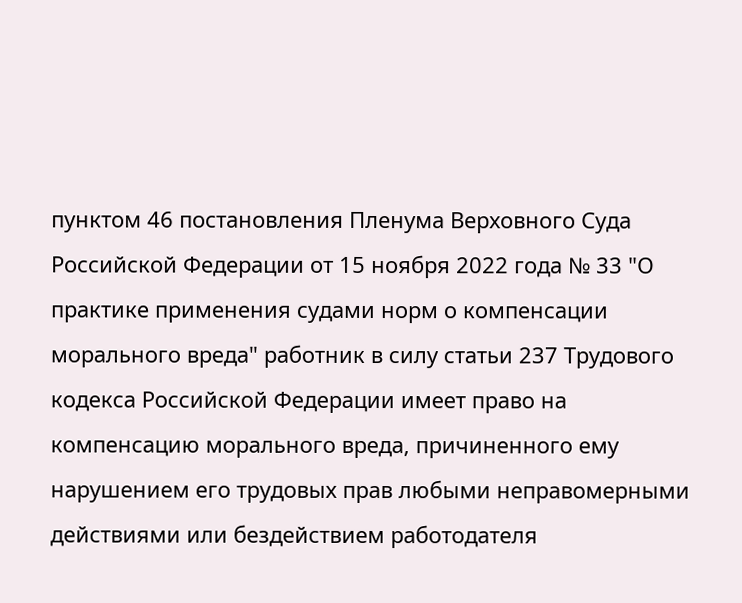пунктом 46 постановления Пленума Верховного Суда Российской Федерации от 15 ноября 2022 года № 33 "О практике применения судами норм о компенсации морального вреда" работник в силу статьи 237 Трудового кодекса Российской Федерации имеет право на компенсацию морального вреда, причиненного ему нарушением его трудовых прав любыми неправомерными действиями или бездействием работодателя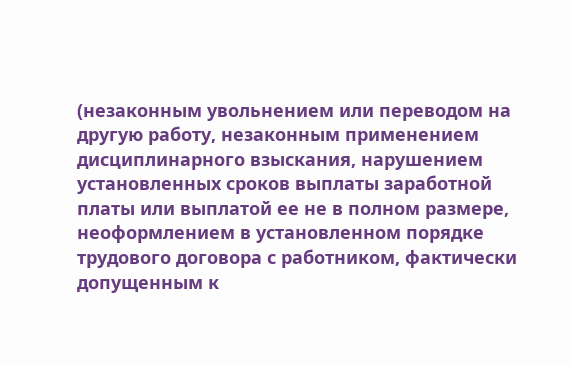(незаконным увольнением или переводом на другую работу, незаконным применением дисциплинарного взыскания, нарушением установленных сроков выплаты заработной платы или выплатой ее не в полном размере, неоформлением в установленном порядке трудового договора с работником, фактически допущенным к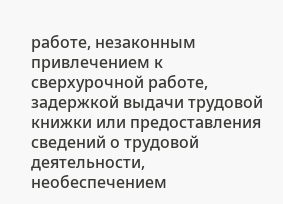работе, незаконным привлечением к сверхурочной работе, задержкой выдачи трудовой книжки или предоставления сведений о трудовой деятельности, необеспечением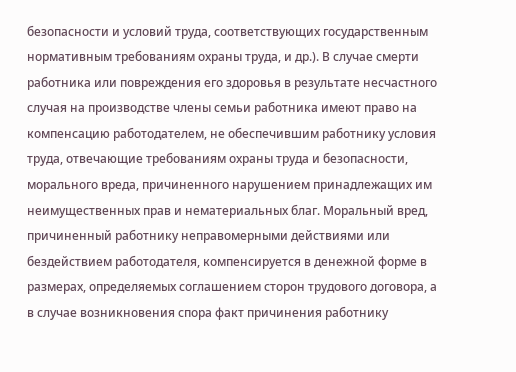безопасности и условий труда, соответствующих государственным нормативным требованиям охраны труда, и др.). В случае смерти работника или повреждения его здоровья в результате несчастного случая на производстве члены семьи работника имеют право на компенсацию работодателем, не обеспечившим работнику условия труда, отвечающие требованиям охраны труда и безопасности, морального вреда, причиненного нарушением принадлежащих им неимущественных прав и нематериальных благ. Моральный вред, причиненный работнику неправомерными действиями или бездействием работодателя, компенсируется в денежной форме в размерах, определяемых соглашением сторон трудового договора, а в случае возникновения спора факт причинения работнику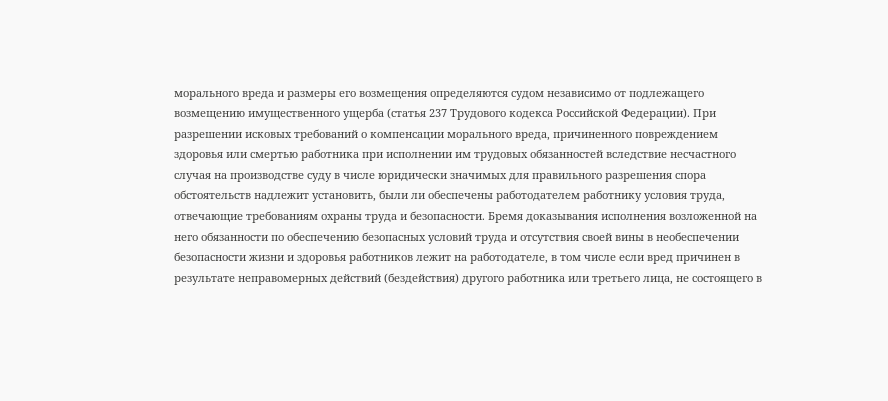морального вреда и размеры его возмещения определяются судом независимо от подлежащего возмещению имущественного ущерба (статья 237 Трудового кодекса Российской Федерации). При разрешении исковых требований о компенсации морального вреда, причиненного повреждением здоровья или смертью работника при исполнении им трудовых обязанностей вследствие несчастного случая на производстве суду в числе юридически значимых для правильного разрешения спора обстоятельств надлежит установить, были ли обеспечены работодателем работнику условия труда, отвечающие требованиям охраны труда и безопасности. Бремя доказывания исполнения возложенной на него обязанности по обеспечению безопасных условий труда и отсутствия своей вины в необеспечении безопасности жизни и здоровья работников лежит на работодателе, в том числе если вред причинен в результате неправомерных действий (бездействия) другого работника или третьего лица, не состоящего в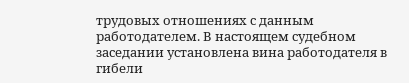трудовых отношениях с данным работодателем. В настоящем судебном заседании установлена вина работодателя в гибели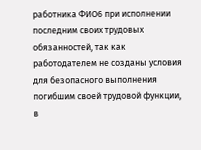работника ФИО6 при исполнении последним своих трудовых обязанностей, так как работодателем не созданы условия для безопасного выполнения погибшим своей трудовой функции, в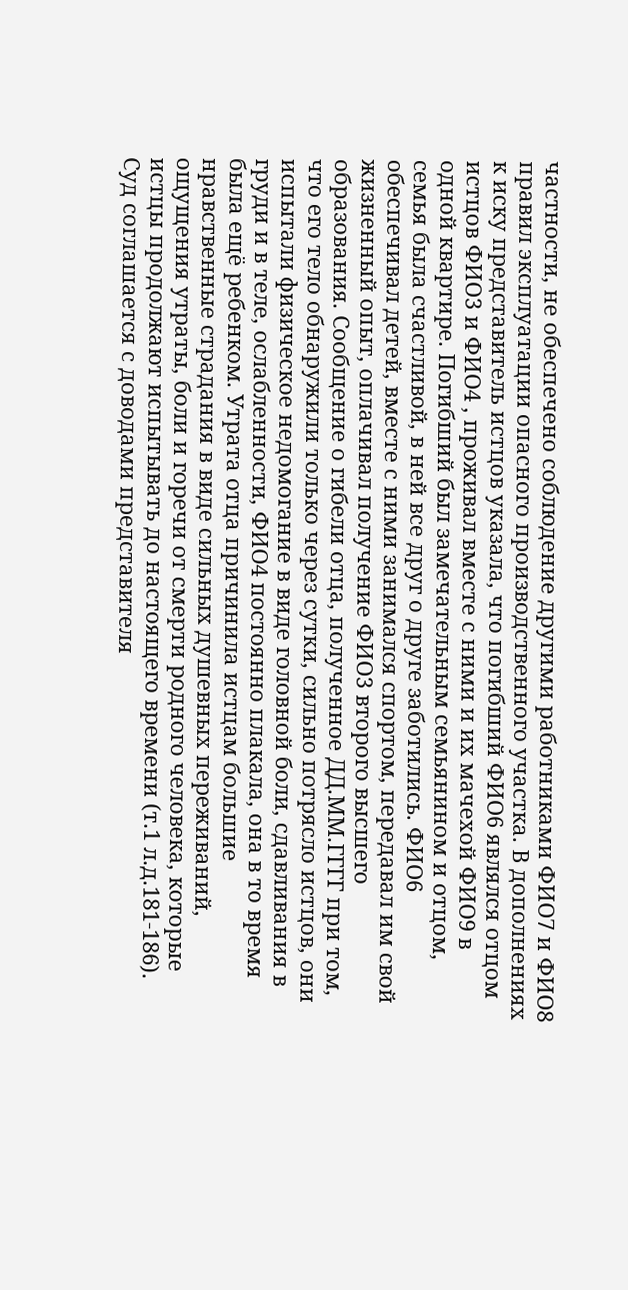частности, не обеспечено соблюдение другими работниками ФИО7 и ФИО8 правил эксплуатации опасного производственного участка. В дополнениях к иску представитель истцов указала, что погибший ФИО6 являлся отцом истцов ФИО3 и ФИО4 , проживал вместе с ними и их мачехой ФИО9 в одной квартире. Погибший был замечательным семьянином и отцом, семья была счастливой, в ней все друг о друге заботились. ФИО6 обеспечивал детей, вместе с ними занимался спортом, передавал им свой жизненный опыт, оплачивал получение ФИО3 второго высшего образования. Сообщение о гибели отца, полученное ДД.ММ.ГГГГ при том, что его тело обнаружили только через сутки, сильно потрясло истцов, они испытали физическое недомогание в виде головной боли, сдавливания в груди и в теле, ослабленности, ФИО4 постоянно плакала, она в то время была ещё ребенком. Утрата отца причинила истцам большие нравственные страдания в виде сильных душевных переживаний, ощущения утраты, боли и горечи от смерти родного человека, которые истцы продолжают испытывать до настоящего времени (т.1 л.д.181-186). Суд соглашается с доводами представителя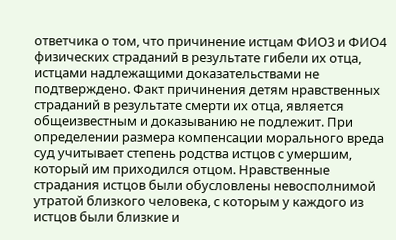ответчика о том, что причинение истцам ФИО3 и ФИО4 физических страданий в результате гибели их отца, истцами надлежащими доказательствами не подтверждено. Факт причинения детям нравственных страданий в результате смерти их отца, является общеизвестным и доказыванию не подлежит. При определении размера компенсации морального вреда суд учитывает степень родства истцов с умершим, который им приходился отцом. Нравственные страдания истцов были обусловлены невосполнимой утратой близкого человека, с которым у каждого из истцов были близкие и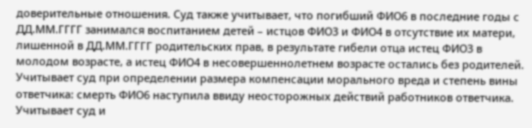доверительные отношения. Суд также учитывает, что погибший ФИО6 в последние годы с ДД.ММ.ГГГГ занимался воспитанием детей – истцов ФИО3 и ФИО4 в отсутствие их матери, лишенной в ДД.ММ.ГГГГ родительских прав, в результате гибели отца истец ФИО3 в молодом возрасте, а истец ФИО4 в несовершеннолетнем возрасте остались без родителей. Учитывает суд при определении размера компенсации морального вреда и степень вины ответчика: смерть ФИО6 наступила ввиду неосторожных действий работников ответчика. Учитывает суд и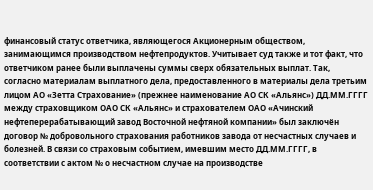финансовый статус ответчика, являющегося Акционерным обществом, занимающимся производством нефтепродуктов. Учитывает суд также и тот факт, что ответчиком ранее были выплачены суммы сверх обязательных выплат. Так, согласно материалам выплатного дела, предоставленного в материалы дела третьим лицом АО «Зетта Страхование» (прежнее наименование АО СК «Альянс») ДД.ММ.ГГГГ между страховщиком ОАО СК «Альянс» и страхователем ОАО «Ачинский нефтеперерабатывающий завод Восточной нефтяной компании» был заключён договор № добровольного страхования работников завода от несчастных случаев и болезней. В связи со страховым событием, имевшим место ДД.ММ.ГГГГ, в соответствии с актом № о несчастном случае на производстве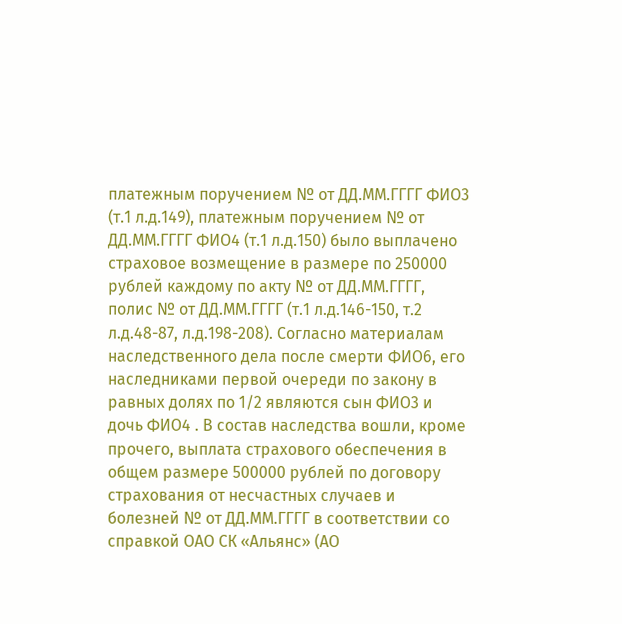платежным поручением № от ДД.ММ.ГГГГ ФИО3 (т.1 л.д.149), платежным поручением № от ДД.ММ.ГГГГ ФИО4 (т.1 л.д.150) было выплачено страховое возмещение в размере по 250000 рублей каждому по акту № от ДД.ММ.ГГГГ, полис № от ДД.ММ.ГГГГ (т.1 л.д.146-150, т.2 л.д.48-87, л.д.198-208). Согласно материалам наследственного дела после смерти ФИО6, его наследниками первой очереди по закону в равных долях по 1/2 являются сын ФИО3 и дочь ФИО4 . В состав наследства вошли, кроме прочего, выплата страхового обеспечения в общем размере 500000 рублей по договору страхования от несчастных случаев и болезней № от ДД.ММ.ГГГГ в соответствии со справкой ОАО СК «Альянс» (АО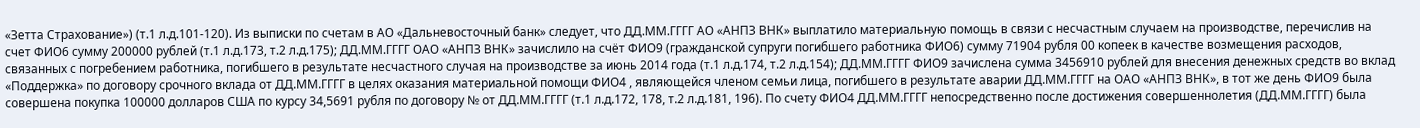«Зетта Страхование») (т.1 л.д.101-120). Из выписки по счетам в АО «Дальневосточный банк» следует, что ДД.ММ.ГГГГ АО «АНПЗ ВНК» выплатило материальную помощь в связи с несчастным случаем на производстве, перечислив на счет ФИО6 сумму 200000 рублей (т.1 л.д.173, т.2 л.д.175); ДД.ММ.ГГГГ ОАО «АНПЗ ВНК» зачислило на счёт ФИО9 (гражданской супруги погибшего работника ФИО6) сумму 71904 рубля 00 копеек в качестве возмещения расходов, связанных с погребением работника, погибшего в результате несчастного случая на производстве за июнь 2014 года (т.1 л.д.174, т.2 л.д.154); ДД.ММ.ГГГГ ФИО9 зачислена сумма 3456910 рублей для внесения денежных средств во вклад «Поддержка» по договору срочного вклада от ДД.ММ.ГГГГ в целях оказания материальной помощи ФИО4 , являющейся членом семьи лица, погибшего в результате аварии ДД.ММ.ГГГГ на ОАО «АНПЗ ВНК», в тот же день ФИО9 была совершена покупка 100000 долларов США по курсу 34,5691 рубля по договору № от ДД.ММ.ГГГГ (т.1 л.д.172, 178, т.2 л.д.181, 196). По счету ФИО4 ДД.ММ.ГГГГ непосредственно после достижения совершеннолетия (ДД.ММ.ГГГГ) была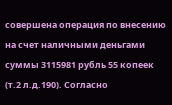совершена операция по внесению на счет наличными деньгами суммы 3115981 рубль 55 копеек (т.2 л.д.190). Согласно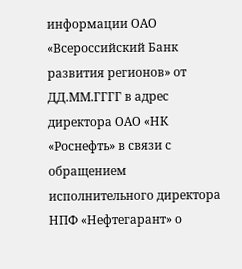информации ОАО «Всероссийский Банк развития регионов» от ДД.ММ.ГГГГ в адрес директора ОАО «НК «Роснефть» в связи с обращением исполнительного директора НПФ «Нефтегарант» о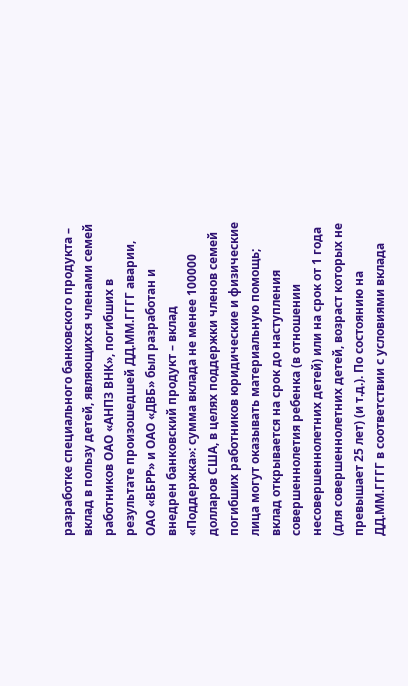разработке специального банковского продукта – вклад в пользу детей, являющихся членами семей работников ОАО «АНПЗ ВНК», погибших в результате произошедшей ДД.ММ.ГГГГ аварии, ОАО «ВБРР» и ОАО «ДВБ» был разработан и внедрен банковский продукт – вклад «Поддержка»: сумма вклада не менее 100000 долларов США, в целях поддержки членов семей погибших работников юридические и физические лица могут оказывать материальную помощь; вклад открывается на срок до наступления совершеннолетия ребенка (в отношении несовершеннолетних детей) или на срок от 1 года (для совершеннолетних детей, возраст которых не превышает 25 лет) (и т.д.). По состоянию на ДД.ММ.ГГГГ в соответствии с условиями вклада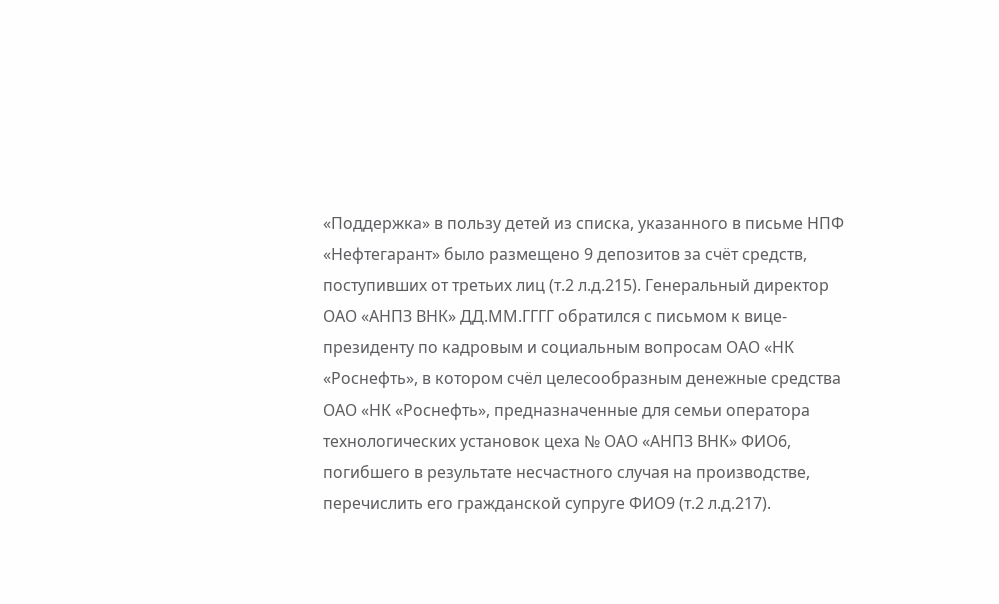«Поддержка» в пользу детей из списка, указанного в письме НПФ «Нефтегарант» было размещено 9 депозитов за счёт средств, поступивших от третьих лиц (т.2 л.д.215). Генеральный директор ОАО «АНПЗ ВНК» ДД.ММ.ГГГГ обратился с письмом к вице-президенту по кадровым и социальным вопросам ОАО «НК «Роснефть», в котором счёл целесообразным денежные средства ОАО «НК «Роснефть», предназначенные для семьи оператора технологических установок цеха № ОАО «АНПЗ ВНК» ФИО6, погибшего в результате несчастного случая на производстве, перечислить его гражданской супруге ФИО9 (т.2 л.д.217).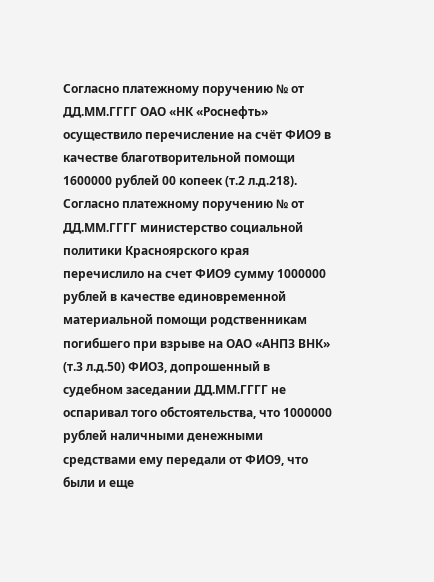Согласно платежному поручению № от ДД.ММ.ГГГГ ОАО «НК «Роснефть» осуществило перечисление на счёт ФИО9 в качестве благотворительной помощи 1600000 рублей 00 копеек (т.2 л.д.218). Согласно платежному поручению № от ДД.ММ.ГГГГ министерство социальной политики Красноярского края перечислило на счет ФИО9 сумму 1000000 рублей в качестве единовременной материальной помощи родственникам погибшего при взрыве на ОАО «АНПЗ ВНК» (т.3 л.д.50) ФИО3, допрошенный в судебном заседании ДД.ММ.ГГГГ не оспаривал того обстоятельства, что 1000000 рублей наличными денежными средствами ему передали от ФИО9, что были и еще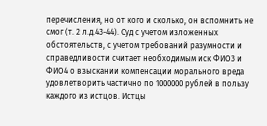перечисления, но от кого и сколько, он вспомнить не смог (т. 2 л.д.43-44). Суд с учетом изложенных обстоятельств, с учетом требований разумности и справедливости считает необходимым иск ФИО3 и ФИО4 о взыскании компенсации морального вреда удовлетворить частично по 1000000 рублей в пользу каждого из истцов. Истцы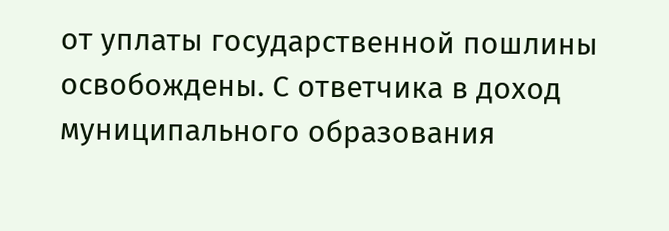от уплаты государственной пошлины освобождены. С ответчика в доход муниципального образования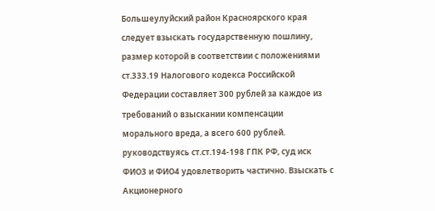Большеулуйский район Красноярского края следует взыскать государственную пошлину, размер которой в соответствии с положениями ст.333.19 Налогового кодекса Российской Федерации составляет 300 рублей за каждое из требований о взыскании компенсации морального вреда, а всего 600 рублей. руководствуясь ст.ст.194-198 ГПК РФ, суд иск ФИО3 и ФИО4 удовлетворить частично. Взыскать с Акционерного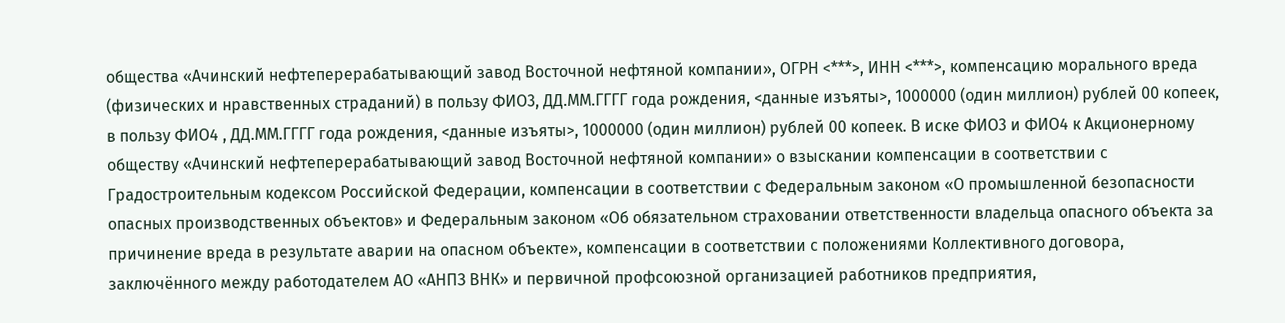общества «Ачинский нефтеперерабатывающий завод Восточной нефтяной компании», ОГРН <***>, ИНН <***>, компенсацию морального вреда (физических и нравственных страданий) в пользу ФИО3, ДД.ММ.ГГГГ года рождения, <данные изъяты>, 1000000 (один миллион) рублей 00 копеек, в пользу ФИО4 , ДД.ММ.ГГГГ года рождения, <данные изъяты>, 1000000 (один миллион) рублей 00 копеек. В иске ФИО3 и ФИО4 к Акционерному обществу «Ачинский нефтеперерабатывающий завод Восточной нефтяной компании» о взыскании компенсации в соответствии с Градостроительным кодексом Российской Федерации, компенсации в соответствии с Федеральным законом «О промышленной безопасности опасных производственных объектов» и Федеральным законом «Об обязательном страховании ответственности владельца опасного объекта за причинение вреда в результате аварии на опасном объекте», компенсации в соответствии с положениями Коллективного договора, заключённого между работодателем АО «АНПЗ ВНК» и первичной профсоюзной организацией работников предприятия,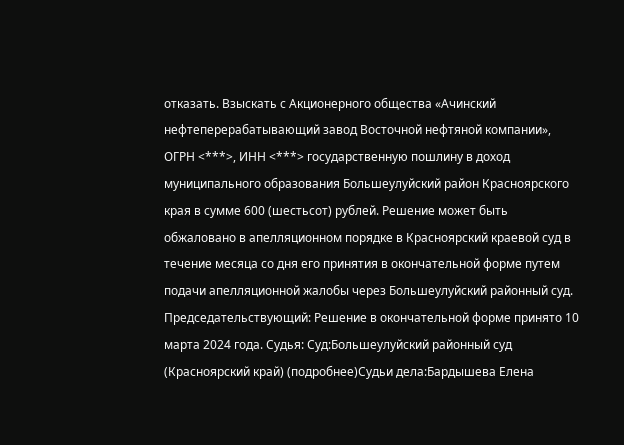отказать. Взыскать с Акционерного общества «Ачинский нефтеперерабатывающий завод Восточной нефтяной компании», ОГРН <***>, ИНН <***> государственную пошлину в доход муниципального образования Большеулуйский район Красноярского края в сумме 600 (шестьсот) рублей. Решение может быть обжаловано в апелляционном порядке в Красноярский краевой суд в течение месяца со дня его принятия в окончательной форме путем подачи апелляционной жалобы через Большеулуйский районный суд. Председательствующий: Решение в окончательной форме принято 10 марта 2024 года. Судья: Суд:Большеулуйский районный суд (Красноярский край) (подробнее)Судьи дела:Бардышева Елена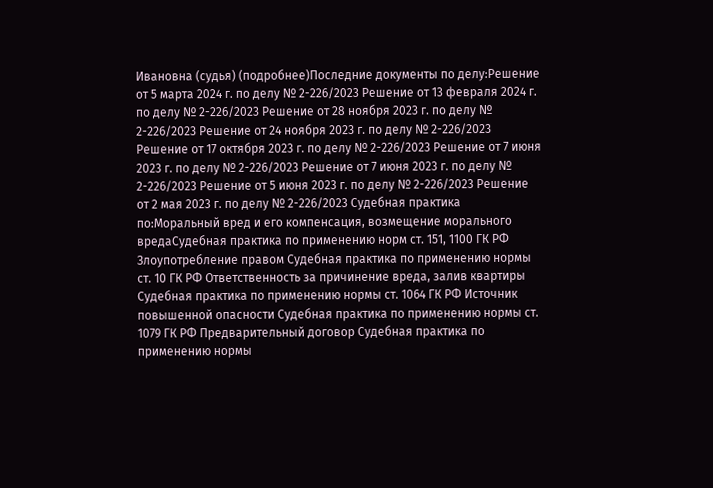Ивановна (судья) (подробнее)Последние документы по делу:Решение от 5 марта 2024 г. по делу № 2-226/2023 Решение от 13 февраля 2024 г. по делу № 2-226/2023 Решение от 28 ноября 2023 г. по делу № 2-226/2023 Решение от 24 ноября 2023 г. по делу № 2-226/2023 Решение от 17 октября 2023 г. по делу № 2-226/2023 Решение от 7 июня 2023 г. по делу № 2-226/2023 Решение от 7 июня 2023 г. по делу № 2-226/2023 Решение от 5 июня 2023 г. по делу № 2-226/2023 Решение от 2 мая 2023 г. по делу № 2-226/2023 Судебная практика по:Моральный вред и его компенсация, возмещение морального вредаСудебная практика по применению норм ст. 151, 1100 ГК РФ Злоупотребление правом Судебная практика по применению нормы ст. 10 ГК РФ Ответственность за причинение вреда, залив квартиры Судебная практика по применению нормы ст. 1064 ГК РФ Источник повышенной опасности Судебная практика по применению нормы ст. 1079 ГК РФ Предварительный договор Судебная практика по применению нормы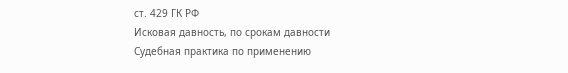ст. 429 ГК РФ
Исковая давность, по срокам давности Судебная практика по применению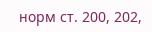норм ст. 200, 202,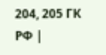204, 205 ГК РФ |